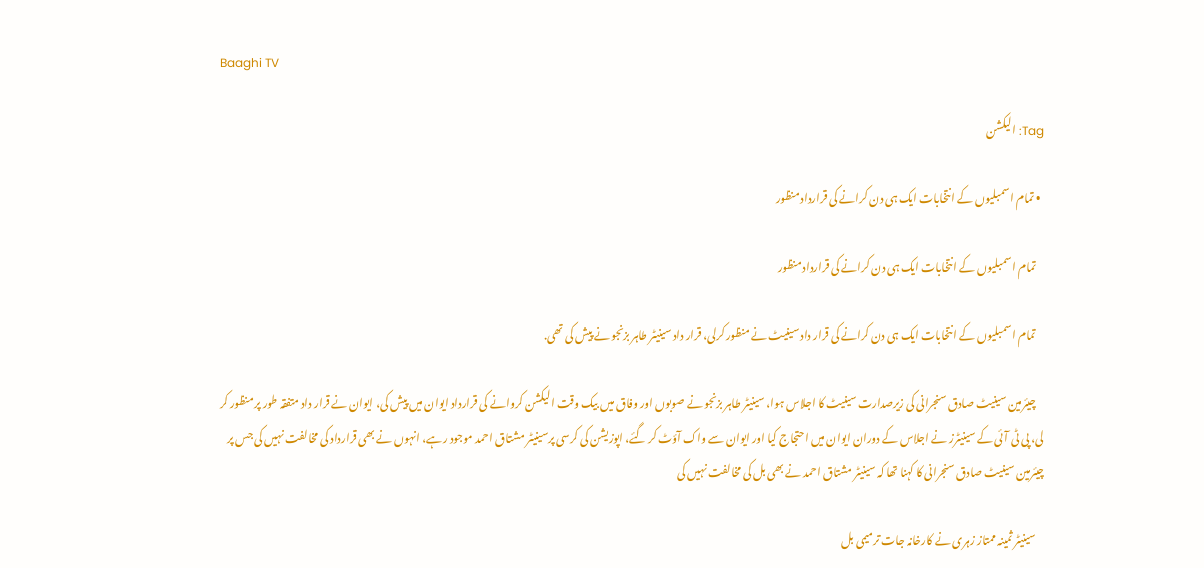Baaghi TV

Tag: الیکشن

  • تمام اسمبلیوں کے انتخابات ایک ہی دن کرانے کی قرارداد منظور

    تمام اسمبلیوں کے انتخابات ایک ہی دن کرانے کی قرارداد منظور

    تمام اسمبلیوں کے انتخابات ایک ہی دن کرانے کی قرار داد سینیٹ نے منظور کرلی، قرار داد سینیٹر طاہر بزنجو نے پیش کی تھی.

    چیئرمین سینیٹ صادق سنجرانی کی زیرصدارت سینیٹ کا اجلاس ہوا، سینیٹر طاہر بزنجو نے صوبوں اور وفاق میں بیک وقت الیکشن کروانے کی قرارداد ایوان میں پیش کی، ایوان نے قرار داد متفقہ طور پر منظور کر لی، پی ٹی آئی کے سینیٹرز نے اجلاس کے دوران ایوان میں احتجاج کیا اور ایوان سے واک آؤٹ کر گئے، اپوزیشن کی کرسی پرسینیٹر مشتاق احمد موجود رہے، انہوں نے بھی قرارداد کی مخالفت نہیں کی جس پر چیئرمین سینیٹ صادق سنجرانی کا کہنا تھا کہ سینیٹر مشتاق احمد نے بھی بل کی مخالفت نہیں کی

    سینیٹر ثمینہ ممتاز زہری نے کارخانہ جات ترمیمی بل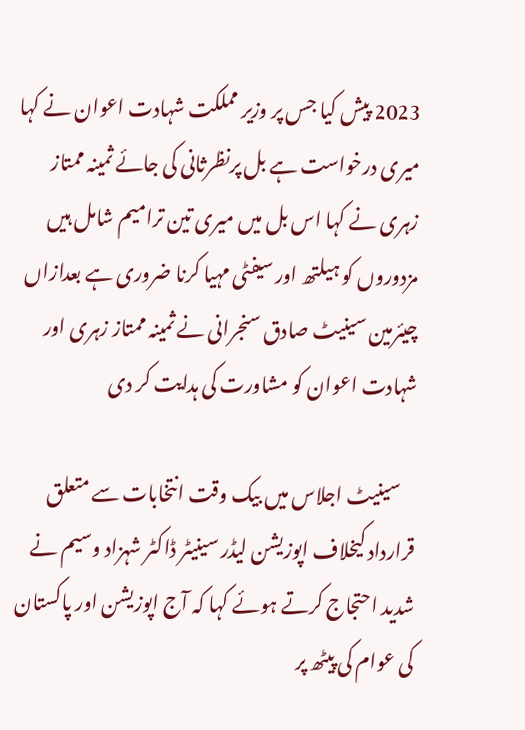2023 پیش کیا جس پر وزیر مملکت شہادت اعوان نے کہا میری درخواست ہے بل پرنظرثانی کی جائے ثمینہ ممتاز زہری نے کہا اس بل میں میری تین ترامیم شامل ہیں مزدوروں کو ہیلتھ اور سیفٹی مہیا کرنا ضروری ہے بعدازاں چیئرمین سینیٹ صادق سنجرانی نے ثمینہ ممتاز زہری اور شہادت اعوان کو مشاورت کی ہدایت کر دی

    سینیٹ اجلاس میں بیک وقت انتخابات سے متعلق قرارداد کیخلاف اپوزیشن لیڈر سینیٹر ڈاکٹر شہزاد وسیم نے شدید احتجاج کرتے ہوئے کہا کہ آج اپوزیشن اور پاکستان کی عوام کی پیٹھ پر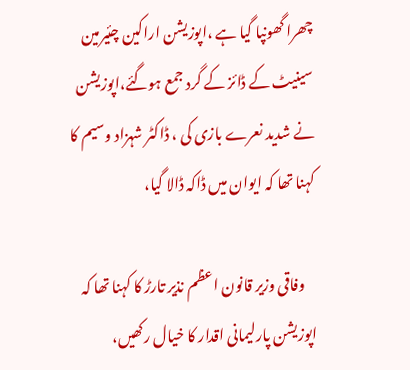چھرا گھونپا گیا ہے ،اپوزیشن اراکین چئیرمین سینیٹ کے ڈائز کے گرد جمع ہوگئے،اپوزیشن نے شدید نعرے بازی کی ، ڈاکٹر شہزاد وسیم کا کہنا تھا کہ ایوان میں ڈاکہ ڈالا گیا،

    وفاقی وزیر قانون اعظم نذیر تارڑ کا کہنا تھا کہ اپوزیشن پارلیمانی اقدار کا خیال رکھیں،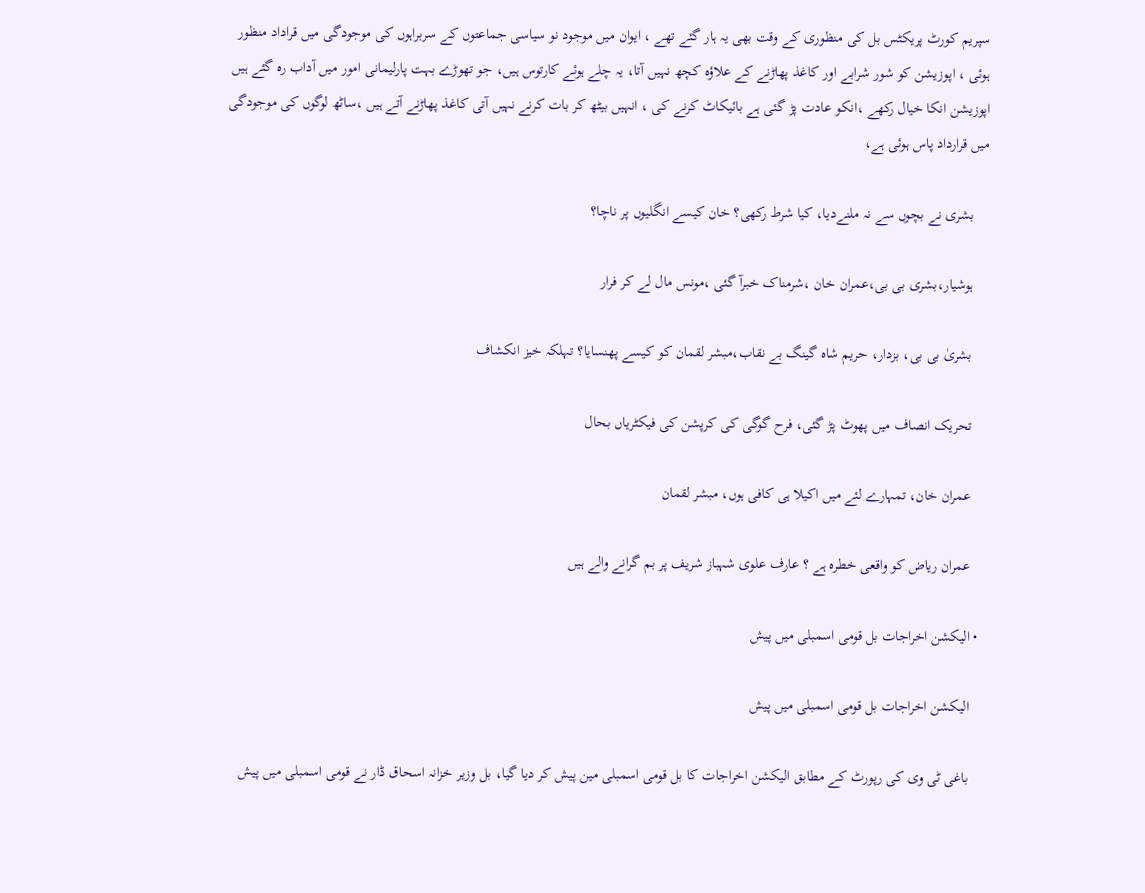سپریم کورٹ پریکٹس بل کی منظوری کے وقت بھی یہ ہار گئے تھے ، ایوان میں موجود نو سیاسی جماعتوں کے سربراہوں کی موجودگی میں قراداد منظور ہوئی ، اپوزیشن کو شور شرابے اور کاغذ پھاڑنے کے علاؤہ کچھ نہیں آتا، یہ چلے ہوئے کارتوس ہیں، جو تھوڑے بہت پارلیمانی امور میں آداب رہ گئے ہیں اپوزیشن انکا خیال رکھے ،انکو عادت پڑ گئی ہے بائیکاٹ کرنے کی ، انہیں بیٹھ کر بات کرنے نہیں آتی کاغذ پھاڑنے آتے ہیں ،ساٹھ لوگوں کی موجودگی میں قرارداد پاس ہوئی ہے،

    بشری نے بچوں سے نہ ملنےدیا، کیا شرط رکھی؟ خان کیسے انگلیوں پر ناچا؟

    ہوشیار،بشری بی بی،عمران خان ،شرمناک خبرآ گئی ،مونس مال لے کر فرار

    بشریٰ بی بی، بزدار، حریم شاہ گینگ بے نقاب،مبشر لقمان کو کیسے پھنسایا؟ تہلکہ خیز انکشاف

    تحریک انصاف میں پھوٹ پڑ گئی، فرح گوگی کی کرپشن کی فیکٹریاں بحال

    عمران خان، تمہارے لئے میں اکیلا ہی کافی ہوں، مبشر لقمان

    عمران ریاض کو واقعی خطرہ ہے ؟ عارف علوی شہباز شریف پر بم گرانے والے ہیں

  • الیکشن اخراجات بل قومی اسمبلی میں پیش

    الیکشن اخراجات بل قومی اسمبلی میں پیش

    باغی ٹی وی کی رپورٹ کے مطابق الیکشن اخراجات کا بل قومی اسمبلی مین پیش کر دیا گیا، بل وزیر خزانہ اسحاق ڈار نے قومی اسمبلی میں پیش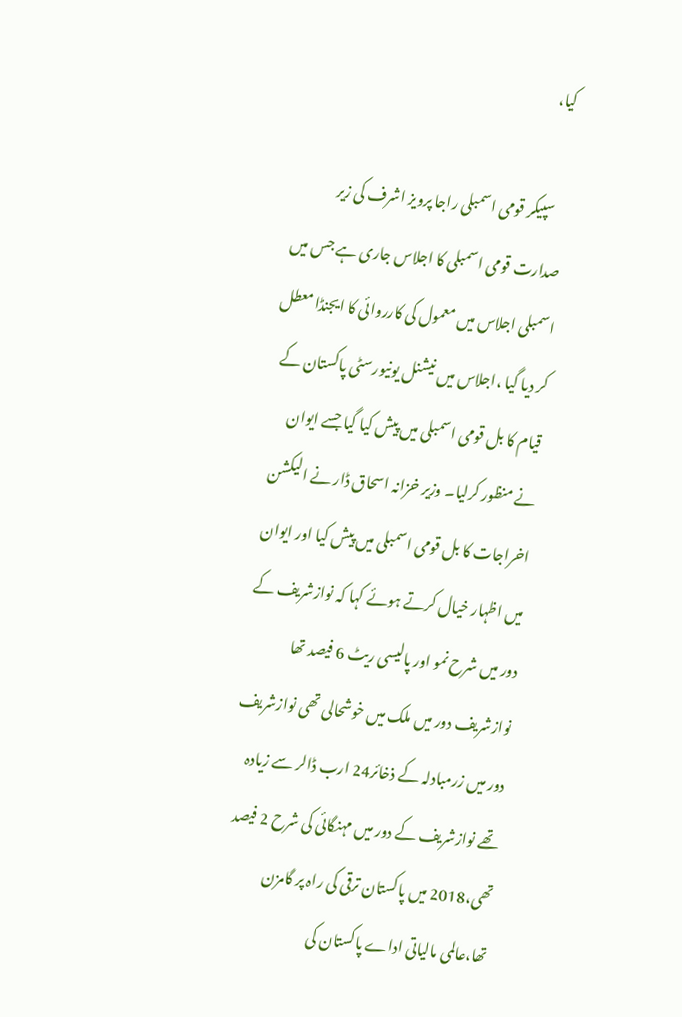کیا،

    سپیکر قومی اسمبلی راجا پرویز اشرف کی زیر صدارت قومی اسمبلی کا اجلاس جاری ہے جس میں اسمبلی اجلاس میں معمول کی کارروائی کا ایجنڈا معطل کر دیا گیا ،اجلاس میں نیشنل یونیورسٹی پاکستان کے قیام کا بل قومی اسمبلی میں پیش کیا گیا جسے ایوان نے منظور کرلیا۔ وزیر خزانہ اسحاق ڈار نے الیکشن اخراجات کا بل قومی اسمبلی میں پیش کیا اور ایوان میں اظہار خیال کرتے ہوئے کہا کہ نوازشریف کے دور میں شرح نمو اور پالیسی ریٹ 6 فیصد تھا نوازشریف دور میں ملک میں خوشحالی تھی نوازشریف دور میں زرمبادلہ کے ذخائر24 ارب ڈالر سے زیادہ تھے نوازشریف کے دور میں مہنگائی کی شرح 2 فیصد تھی،2018 میں پاکستان ترقی کی راہ پر گامزن تھا،عالمی مالیاتی اداے پاکستان کی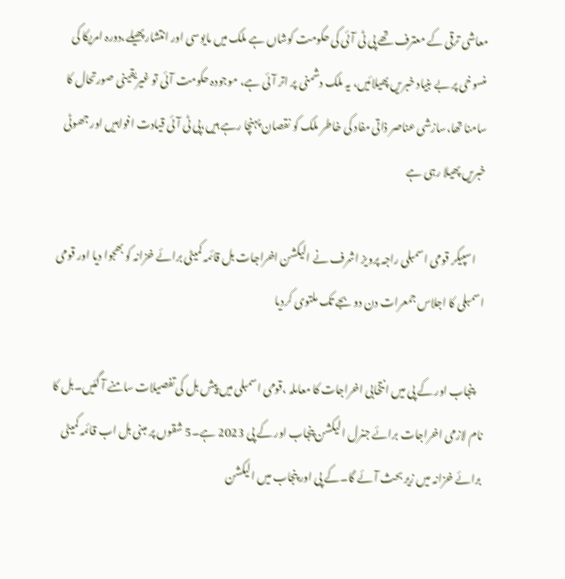معاشی ترقی کے معترف تھے پی ٹی آئی کی حکومت کوشاں ہے ملک میں مایوسی اور انتشار پھیلے،دورہ امریکا کی منسوخی پر بے بنیاد خبریں پھیلائیں، یہ ملک دشمنی پر اتر آئی ہے، موجودہ حکومت آئی تو غیریقینی صورتحال کا سامنا تھا،سازشی عناصر ذاتی مفاد کی خاطر ملک کو نقصان پہنچا رہے ہیں،پی ٹی آئی قیادت افواہیں اور جھوٹی خبریں پھیلا رہی ہے

    اسپیکر قومی اسمبلی راجہ پرویز اشرف نے الیکشن اخراجات بل قائمہ کمیٹی برائے خزانہ کو بھجوا دیا اور قومی اسمبلی کا اجلاس جمعرات دن دو بجے تک ملتوی کردیا

    پنجاب اور کے پی میں انتخابی اخراجات کا معاملہ ،قومی اسمبلی میں پیش بل کی تفصیلات سامنے آ گئیں۔بل کا نام لازمی اخراجات برائے جنرل الیکشن پنجاب اور کے پی 2023 ہے۔5 شقوں پر مبنی بل اب قائمہ کمیٹی برائے خزانہ میں زیر بحث آئے گا۔کے پی اور پنجاب میں الیکشن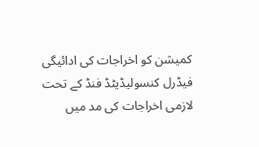کمیشن کو اخراجات کی ادائیگی فیڈرل کنسولیڈیٹڈ فنڈ کے تحت لازمی اخراجات کی مد میں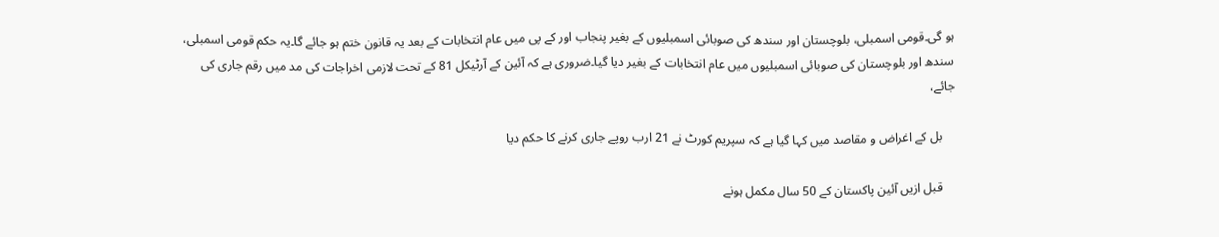ہو گی۔قومی اسمبلی، بلوچستان اور سندھ کی صوبائی اسمبلیوں کے بغیر پنجاب اور کے پی میں عام انتخابات کے بعد یہ قانون ختم ہو جائے گا۔یہ حکم قومی اسمبلی، سندھ اور بلوچستان کی صوبائی اسمبلیوں میں عام انتخابات کے بغیر دیا گیا۔ضروری ہے کہ آئین کے آرٹیکل 81 کے تحت لازمی اخراجات کی مد میں رقم جاری کی جائے،

    بل کے اغراض و مقاصد میں کہا گیا ہے کہ سپریم کورٹ نے 21 ارب روپے جاری کرنے کا حکم دیا

    قبل ازیں آئین پاکستان کے 50 سال مکمل ہونے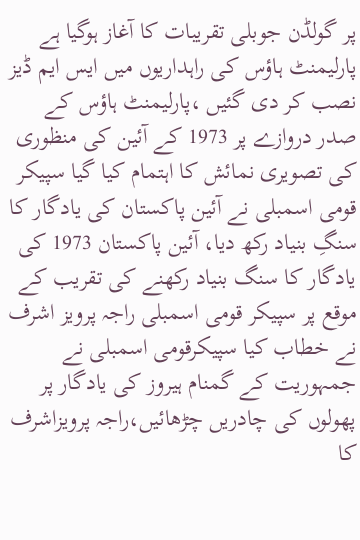پر گولڈن جوبلی تقریبات کا آغاز ہوگیا ہے پارلیمنٹ ہاؤس کی راہداریوں میں ایس ایم ڈیز نصب کر دی گئیں ،پارلیمنٹ ہاؤس کے صدر دروازے پر 1973 کے آئین کی منظوری کی تصویری نمائش کا اہتمام کیا گیا سپیکر قومی اسمبلی نے آئین پاکستان کی یادگار کا سنگِ بنیاد رکھ دیا، آئین پاکستان 1973 کی یادگار کا سنگ بنیاد رکھنے کی تقریب کے موقع پر سپیکر قومی اسمبلی راجہ پرویز اشرف نے خطاب کیا سپیکرقومی اسمبلی نے جمہوریت کے گمنام ہیروز کی یادگار پر پھولوں کی چادریں چڑھائیں،راجہ پرویزاشرف کا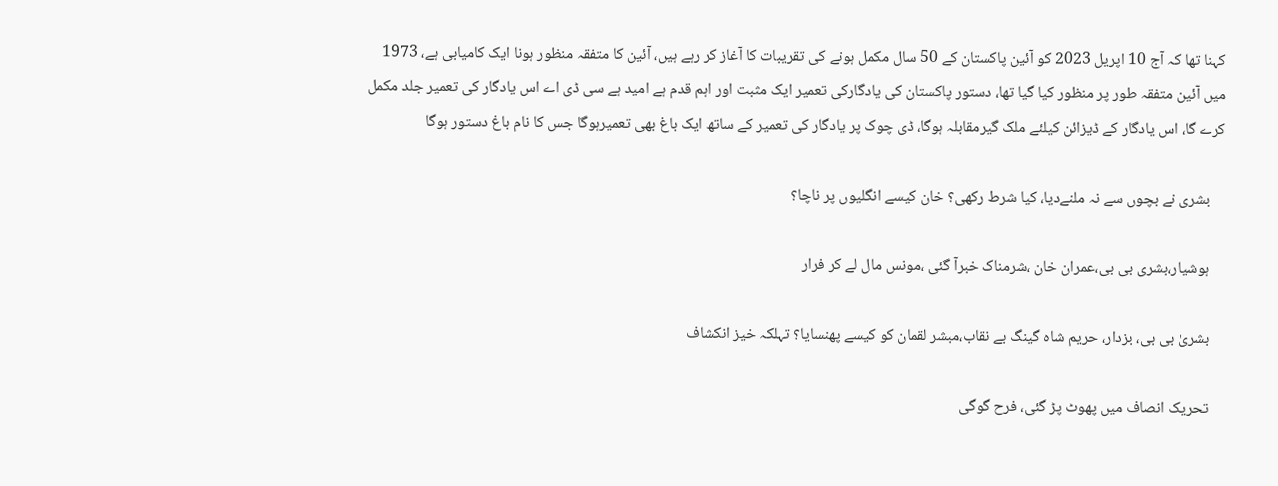کہنا تھا کہ آج 10 اپریل 2023 کو آئین پاکستان کے 50 سال مکمل ہونے کی تقریبات کا آغاز کر رہے ہیں، آئین کا متفقہ منظور ہونا ایک کامیابی ہے، 1973 میں آئین متفقہ طور پر منظور کیا گیا تھا، دستور پاکستان کی یادگارکی تعمیر ایک مثبت اور اہم قدم ہے امید ہے سی ڈی اے اس یادگار کی تعمیر جلد مکمل کرے گا، اس یادگار کے ڈیزائن کیلئے ملک گیرمقابلہ ہوگا، ڈی چوک پر یادگار کی تعمیر کے ساتھ ایک باغ بھی تعمیرہوگا جس کا نام باغ دستور ہوگا

    بشری نے بچوں سے نہ ملنےدیا، کیا شرط رکھی؟ خان کیسے انگلیوں پر ناچا؟

    ہوشیار،بشری بی بی،عمران خان ،شرمناک خبرآ گئی ،مونس مال لے کر فرار

    بشریٰ بی بی، بزدار، حریم شاہ گینگ بے نقاب،مبشر لقمان کو کیسے پھنسایا؟ تہلکہ خیز انکشاف

    تحریک انصاف میں پھوٹ پڑ گئی، فرح گوگی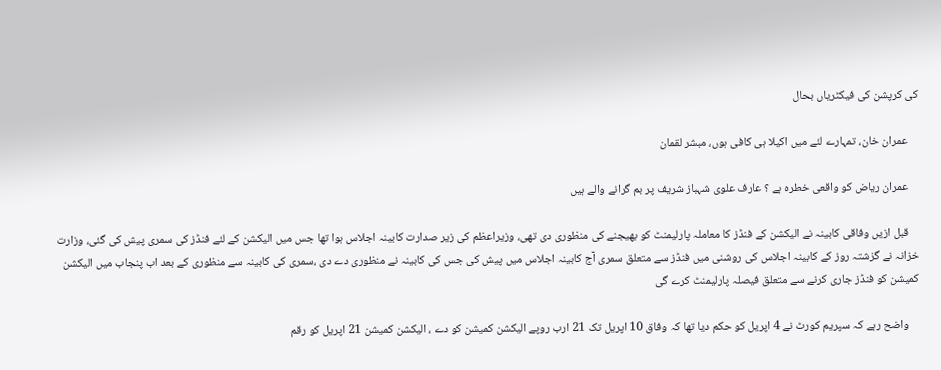کی کرپشن کی فیکٹریاں بحال

    عمران خان، تمہارے لئے میں اکیلا ہی کافی ہوں، مبشر لقمان

    عمران ریاض کو واقعی خطرہ ہے ؟ عارف علوی شہباز شریف پر بم گرانے والے ہیں

    قبل ازیں وفاقی کابینہ نے الیکشن کے فنڈز کا معاملہ پارلیمنٹ کو بھیجنے کی منظوری دی تھی، وزیراعظم کی زیر صدارت کابینہ اجلاس ہوا تھا جس میں الیکشن کے لئے فنڈز کی سمری پیش کی گئی، وزارت خزانہ نے گزشتہ روز کے کابینہ اجلاس کی روشنی میں فنڈز سے متعلق سمری آج کابینہ اجلاس میں پیش کی جس کی کابینہ نے منظوری دے دی ،سمری کی کابینہ سے منظوری کے بعد اب پنجاب میں الیکشن کمیشن کو فنڈز جاری کرنے سے متعلق فیصلہ پارلیمنٹ کرے گی

    واضح رہے کہ سپریم کورٹ نے 4 اپریل کو حکم دیا تھا کہ وفاق 10 اپریل تک 21 ارب روپے الیکشن کمیشن کو دے ، الیکشن کمیشن 21 اپریل کو رقم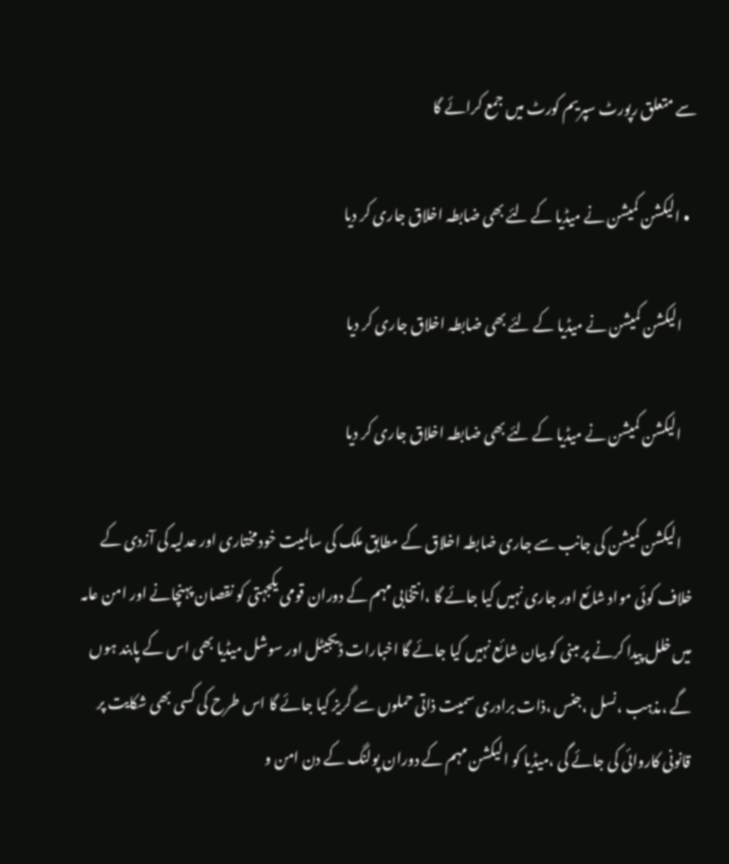سے متعلق رپورٹ سپریم کورٹ میں جمع کرائے گا

  • الیکشن کمیشن نے میڈیا کے لئے بھی ضابطہ اخلاق جاری کر دیا

    الیکشن کمیشن نے میڈیا کے لئے بھی ضابطہ اخلاق جاری کر دیا

    الیکشن کمیشن نے میڈیا کے لئے بھی ضابطہ اخلاق جاری کر دیا

    الیکشن کمیشن کی جانب سے جاری ضابطہ اخلاق کے مطابق ملک کی سالمیت خود مختاری اور عدلیہ کی آزدی کے خلاف کوئی مواد شائع اور جاری نہیں کیا جائے گا ،انتخابی مہم کے دوران قومی یکجہتی کو نقصان پہنچانے اور امن عامہ میں خلل پیدا کرنے پر مبنی کو بیان شائع نہیں کیا جائے گا اخبارات ڈیجیٹل اور سوشل میڈیا بھی اس کے پابند ہوں گے ،مذہب ،نسل ،جنس ،ذات برادری سمیت ذاتی حملوں سے گریز کیا جائے گا اس طرح کی کسی بھی شکایت پر قانونی کاروائی کی جائے گی ،میڈیا کو الیکشن مہم کے دوران پولنگ کے دن امن و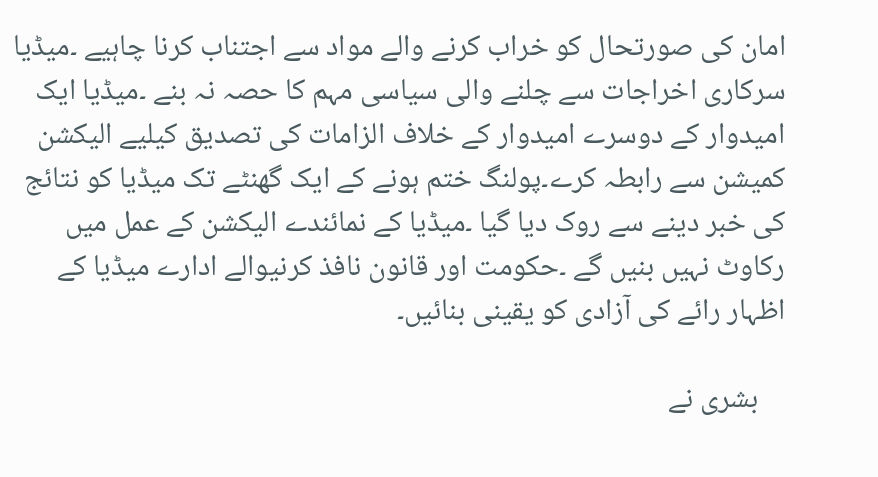امان کی صورتحال کو خراب کرنے والے مواد سے اجتناب کرنا چاہیے ۔میڈیا سرکاری اخراجات سے چلنے والی سیاسی مہم کا حصہ نہ بنے ۔میڈیا ایک امیدوار کے دوسرے امیدوار کے خلاف الزامات کی تصدیق کیلیے الیکشن کمیشن سے رابطہ کرے۔پولنگ ختم ہونے کے ایک گھنٹے تک میڈیا کو نتائج کی خبر دینے سے روک دیا گیا ۔میڈیا کے نمائندے الیکشن کے عمل میں رکاوٹ نہیں بنیں گے ۔حکومت اور قانون نافذ کرنیوالے ادارے میڈیا کے اظہار رائے کی آزادی کو یقینی بنائیں۔

    بشری نے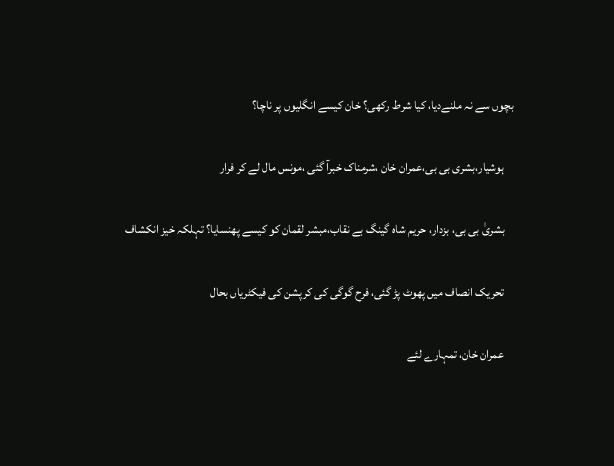بچوں سے نہ ملنےدیا، کیا شرط رکھی؟ خان کیسے انگلیوں پر ناچا؟

    ہوشیار،بشری بی بی،عمران خان ،شرمناک خبرآ گئی ،مونس مال لے کر فرار

    بشریٰ بی بی، بزدار، حریم شاہ گینگ بے نقاب،مبشر لقمان کو کیسے پھنسایا؟ تہلکہ خیز انکشاف

    تحریک انصاف میں پھوٹ پڑ گئی، فرح گوگی کی کرپشن کی فیکٹریاں بحال

    عمران خان، تمہارے لئے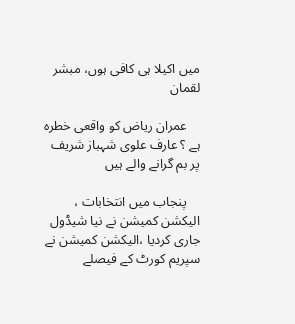میں اکیلا ہی کافی ہوں، مبشر لقمان

    عمران ریاض کو واقعی خطرہ ہے ؟ عارف علوی شہباز شریف پر بم گرانے والے ہیں

    پنجاب میں انتخابات ، الیکشن کمیشن نے نیا شیڈول جاری کردیا ،الیکشن کمیشن نے سپریم کورٹ کے فیصلے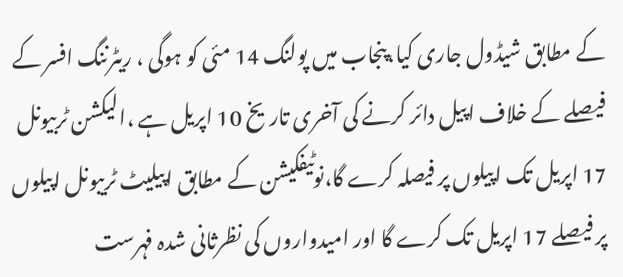کے مطابق شیڈول جاری کیا،پنجاب میں پولنگ 14 مئی کو ہوگی ، ریٹرننگ افسر کے فیصلے کے خلاف اپیل دائر کرنے کی آخری تاریخ 10 اپریل ہے ،الیکشن ٹربیونل 17 اپریل تک اپیلوں پر فیصلہ کرے گا،نوٹیفکیشن کے مطابق اپیلیٹ ٹریبونل اپیلوں پر فیصلے 17 اپریل تک کرے گا اور امیدواروں کی نظرثانی شدہ فہرست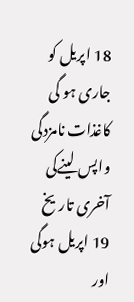18 اپریل کو جاری ہو گی کاغذات نامزدگی واپس لینےکی آخری تاریخ 19 اپریل ہوگی اور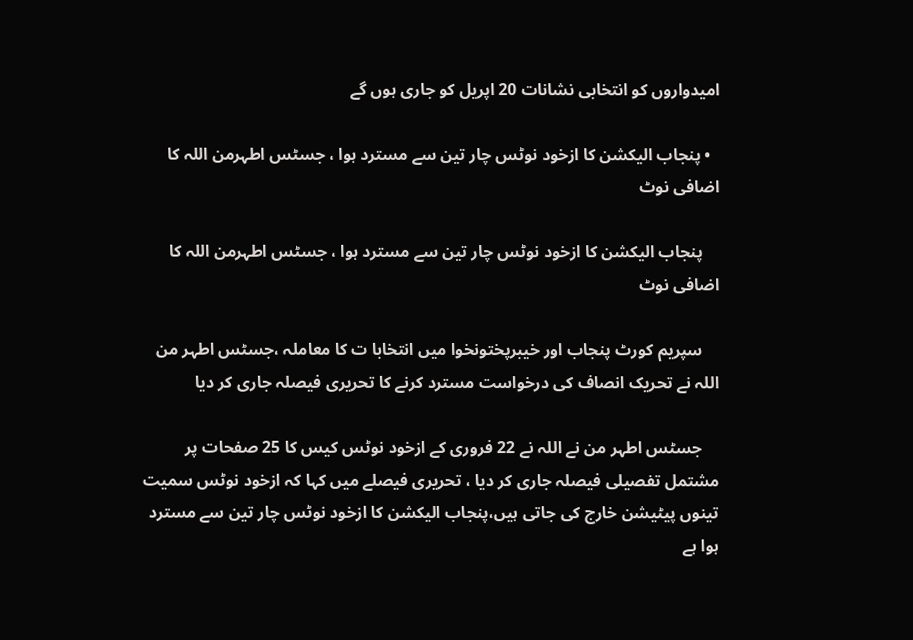امیدواروں کو انتخابی نشانات 20 اپریل کو جاری ہوں گے

  • پنجاب الیکشن کا ازخود نوٹس چار تین سے مسترد ہوا ، جسٹس اطہرمن اللہ کا اضافی نوٹ

    پنجاب الیکشن کا ازخود نوٹس چار تین سے مسترد ہوا ، جسٹس اطہرمن اللہ کا اضافی نوٹ

    سپریم کورٹ پنجاب اور خیبرپختونخوا میں انتخابا ت کا معاملہ ،جسٹس اطہر من اللہ نے تحریک انصاف کی درخواست مسترد کرنے کا تحریری فیصلہ جاری کر دیا

    جسٹس اطہر من نے اللہ نے 22 فروری کے ازخود نوٹس کیس کا 25 صفحات پر مشتمل تفصیلی فیصلہ جاری کر دیا ، تحریری فیصلے میں کہا کہ ازخود نوٹس سمیت تینوں پیٹیشن خارج کی جاتی ہیں،پنجاب الیکشن کا ازخود نوٹس چار تین سے مسترد ہوا ہے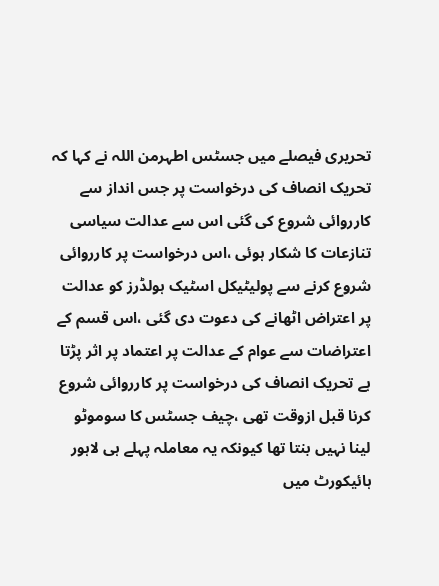تحریری فیصلے میں جسٹس اطہرمن اللہ نے کہا کہ تحریک انصاف کی درخواست پر جس انداز سے کارروائی شروع کی گئی اس سے عدالت سیاسی تنازعات کا شکار ہوئی ،اس درخواست پر کارروائی شروع کرنے سے پولیٹیکل اسٹیک ہولڈرز کو عدالت پر اعتراض اٹھانے کی دعوت دی گئی ،اس قسم کے اعتراضات سے عوام کے عدالت پر اعتماد پر اثر پڑتا ہے تحریک انصاف کی درخواست پر کارروائی شروع کرنا قبل ازوقت تھی ،چیف جسٹس کا سوموٹو لینا نہیں بنتا تھا کیونکہ یہ معاملہ پہلے ہی لاہور ہائیکورٹ میں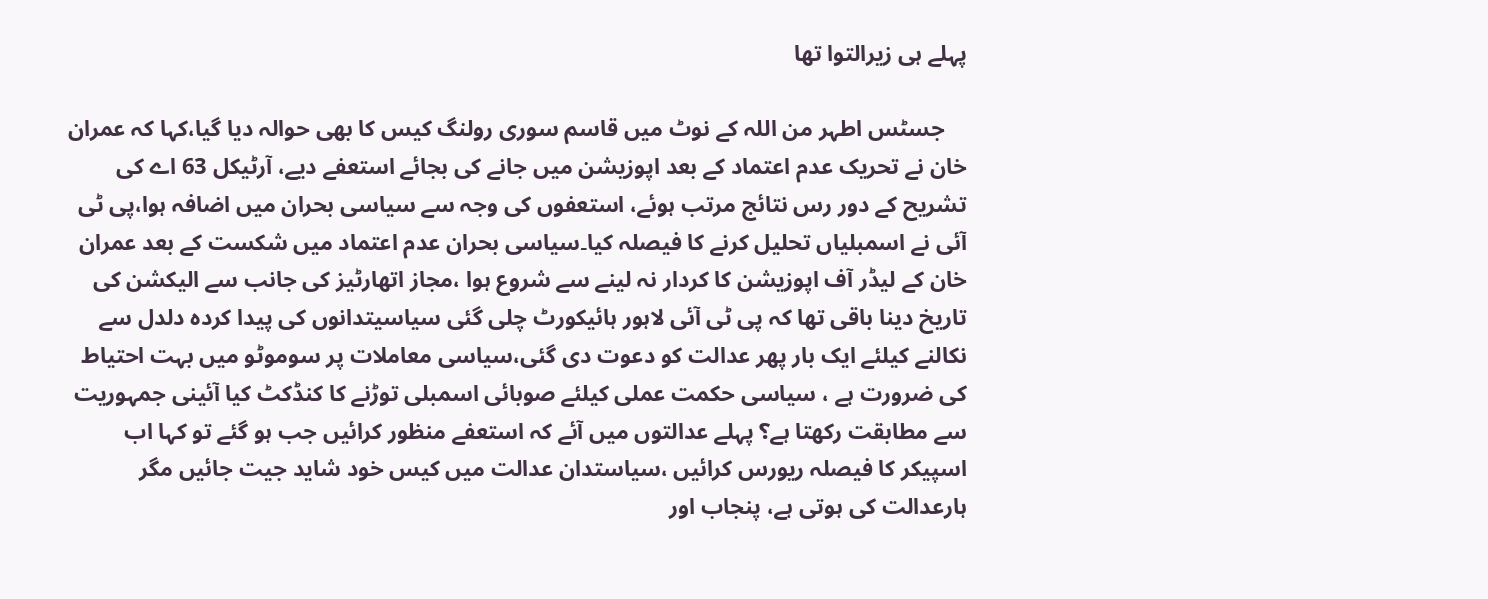پہلے ہی زیرالتوا تھا

    جسٹس اطہر من اللہ کے نوٹ میں قاسم سوری رولنگ کیس کا بھی حوالہ دیا گیا،کہا کہ عمران خان نے تحریک عدم اعتماد کے بعد اپوزیشن میں جانے کی بجائے استعفے دیے، آرٹیکل 63 اے کی تشریح کے دور رس نتائج مرتب ہوئے، استعفوں کی وجہ سے سیاسی بحران میں اضافہ ہوا،پی ٹی آئی نے اسمبلیاں تحلیل کرنے کا فیصلہ کیا۔سیاسی بحران عدم اعتماد میں شکست کے بعد عمران خان کے لیڈر آف اپوزیشن کا کردار نہ لینے سے شروع ہوا ،مجاز اتھارٹیز کی جانب سے الیکشن کی تاریخ دینا باقی تھا کہ پی ٹی آئی لاہور ہائیکورٹ چلی گئی سیاسیتدانوں کی پیدا کردہ دلدل سے نکالنے کیلئے ایک بار پھر عدالت کو دعوت دی گئی،سیاسی معاملات پر سوموٹو میں بہت احتیاط کی ضرورت ہے ، سیاسی حکمت عملی کیلئے صوبائی اسمبلی توڑنے کا کنڈکٹ کیا آئینی جمہوریت سے مطابقت رکھتا ہے؟ پہلے عدالتوں میں آئے کہ استعفے منظور کرائیں جب ہو گئے تو کہا اب اسپیکر کا فیصلہ ریورس کرائیں ،سیاستدان عدالت میں کیس خود شاید جیت جائیں مگر ہارعدالت کی ہوتی ہے، پنجاب اور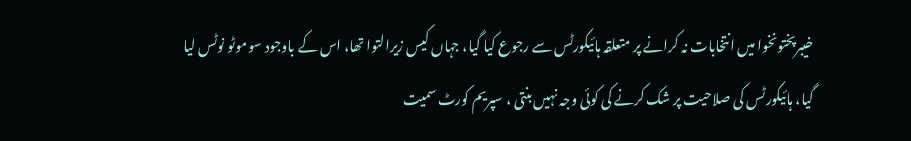خیبرپختونخوا میں انتخابات نہ کرانے پر متعلقہ ہائیکورٹس سے رجوع کیا گیا، جہاں کیس زیرالتوا تھا، اس کے باوجود سوموٹو نوٹس لیا گیا، ہائیکورٹس کی صلاحیت پر شک کرنے کی کوئی وجہ نہیں بنتی ، سپریم کورٹ سمیت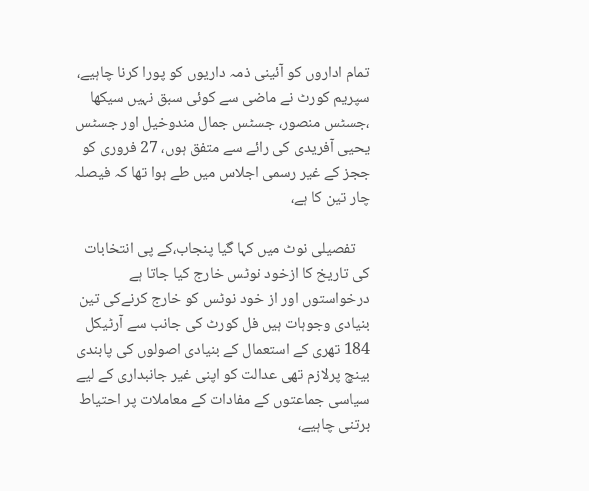تمام اداروں کو آئینی ذمہ داریوں کو پورا کرنا چاہیے، سپریم کورٹ نے ماضی سے کوئی سبق نہیں سیکھا ،جسٹس منصور، جسٹس جمال مندوخیل اور جسٹس یحیی آفریدی کی رائے سے متفق ہوں، 27 فروری کو ججز کے غیر رسمی اجلاس میں طے ہوا تھا کہ فیصلہ چار تین کا ہے،

    تفصیلی نوٹ میں کہا گیا پنجاب،کے پی انتخابات کی تاریخ کا ازخود نوٹس خارج کیا جاتا ہے درخواستوں اور از خود نوٹس کو خارج کرنےکی تین بنیادی وجوہات ہیں فل کورٹ کی جانب سے آرٹیکل 184 تھری کے استعمال کے بنیادی اصولوں کی پابندی بینچ پرلازم تھی عدالت کو اپنی غیر جانبداری کے لیے سیاسی جماعتوں کے مفادات کے معاملات پر احتیاط برتنی چاہیے،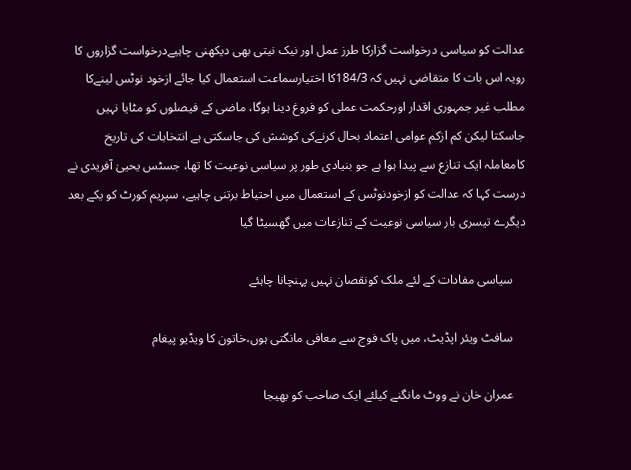عدالت کو سیاسی درخواست گزارکا طرز عمل اور نیک نیتی بھی دیکھنی چاہیےدرخواست گزاروں کا رویہ اس بات کا متقاضی نہیں کہ 184/3کا اختیارسماعت استعمال کیا جائے ازخود نوٹس لینےکا مطلب غیر جمہوری اقدار اورحکمت عملی کو فروغ دینا ہوگا، ماضی کے فیصلوں کو مٹایا نہیں جاسکتا لیکن کم ازکم عوامی اعتماد بحال کرنےکی کوشش کی جاسکتی ہے انتخابات کی تاریخ کامعاملہ ایک تنازع سے پیدا ہوا ہے جو بنیادی طور پر سیاسی نوعیت کا تھا، جسٹس یحییٰ آفریدی نے درست کہا کہ عدالت کو ازخودنوٹس کے استعمال میں احتیاط برتنی چاہیے، سپریم کورٹ کو یکے بعد دیگرے تیسری بار سیاسی نوعیت کے تنازعات میں گھسیٹا گیا

    سیاسی مفادات کے لئے ملک کونقصان نہیں پہنچانا چاہئے

    سافٹ ویئر اپڈیٹ، میں پاک فوج سے معافی مانگتی ہوں،خاتون کا ویڈیو پیغام

    عمران خان نے ووٹ مانگنے کیلئے ایک صاحب کو بھیجا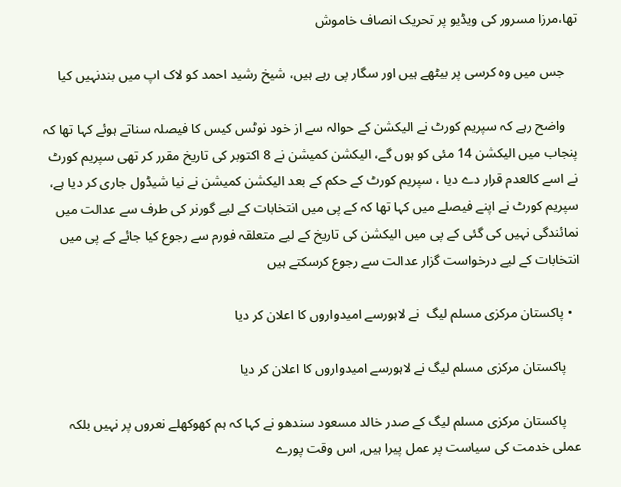تھا،مرزا مسرور کی ویڈیو پر تحریک انصاف خاموش

    جس میں وہ کرسی پر بیٹھے ہیں اور سگار پی رہے ہیں، شیخ رشید احمد کو لاک اپ میں بندنہیں کیا

    واضح رہے کہ سپریم کورٹ نے الیکشن کے حوالہ سے از خود نوٹس کیس کا فیصلہ سناتے ہوئے کہا تھا کہ پنجاب میں الیکشن 14 مئی کو ہوں گے، الیکشن کمیشن نے 8 اکتوبر کی تاریخ مقرر کر تھی سپریم کورٹ نے اسے کالعدم قرار دے دیا ، سپریم کورٹ کے حکم کے بعد الیکشن کمیشن نے نیا شیڈول جاری کر دیا ہے، سپریم کورٹ نے اپنے فیصلے میں کہا تھا کہ کے پی میں انتخابات کے لیے گورنر کی طرف سے عدالت میں نمائندگی نہیں کی گئی کے پی میں الیکشن کی تاریخ کے لیے متعلقہ فورم سے رجوع کیا جائے کے پی میں انتخابات کے لیے درخواست گزار عدالت سے رجوع کرسکتے ہیں

  • پاکستان مرکزی مسلم لیگ  نے لاہورسے امیدواروں کا اعلان کر دیا

    پاکستان مرکزی مسلم لیگ نے لاہورسے امیدواروں کا اعلان کر دیا

    پاکستان مرکزی مسلم لیگ کے صدر خالد مسعود سندھو نے کہا کہ ہم کھوکھلے نعروں پر نہیں بلکہ عملی خدمت کی سیاست پر عمل پیرا ہیں, اس وقت پورے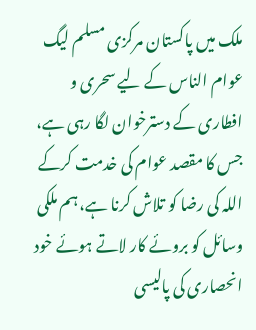ملک میں پاکستان مرکزی مسلم لیگ عوام الناس کے لیے سحری و افطاری کے دسترخوان لگا رہی ہے، جس کا مقصد عوام کی خدمت کرکے اللہ کی رضا کو تلاش کرنا ہے، ہم ملکی وسائل کو بروئے کار لاتے ہوئے خود انحصاری کی پالیسی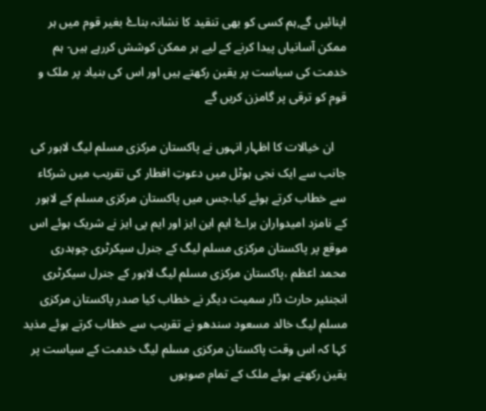اپنائیں گے,ہم کسی کو بھی تنقید کا نشانہ بناۓ بغیر قوم میں ہر ممکن آسانیاں پیدا کرنے کے لیے ہر ممکن کوشش کررہے ہیں- ہم خدمت کی سیاست پر یقین رکھتے ہیں اور اس کی بنیاد پر ملک و قوم کو ترقی پر گامزن کریں گے

    ان خیالات کا اظہار انہوں نے پاکستان مرکزی مسلم لیگ لاہور کی جانب سے ایک نجی ہوٹل میں دعوتِ افطار کی تقریب میں شرکاء سے خطاب کرتے ہوئے کیا،جس میں پاکستان مرکزی مسلم کے لاہور کے نامزد امیدواران براۓ ایم این ایز اور ایم پی ایز نے شریک ہوئے اس موقع پر پاکستان مرکزی مسلم لیگ کے جنرل سیکرٹری چوہدری محمد اعظم ،پاکستان مرکزی مسلم لیگ لاہور کے جنرل سیکرٹری انجنئیر حارث ڈار سمیت دیگر نے خطاب کیا صدر پاکستان مرکزی مسلم لیگ خالد مسعود سندھو نے تقریب سے خطاب کرتے ہوئے مذید کہا کہ اس وقت پاکستان مرکزی مسلم لیگ خدمت کے سیاست پر یقین رکھتے ہوئے ملک کے تمام صوبوں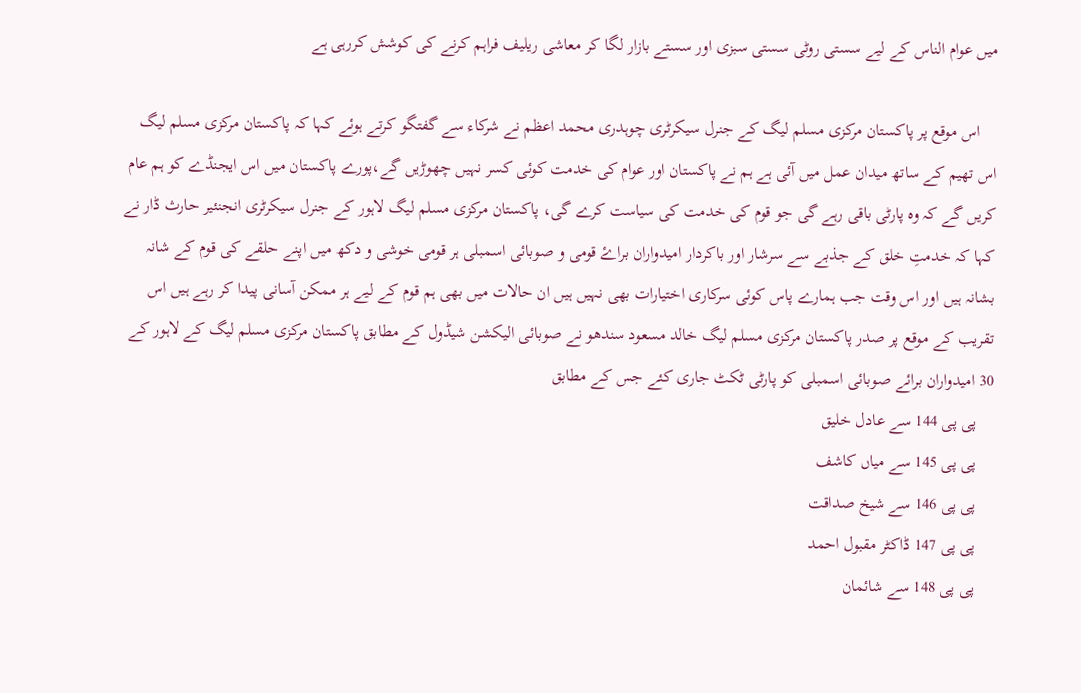میں عوام الناس کے لیے سستی روٹی سستی سبزی اور سستے بازار لگا کر معاشی ریلیف فراہم کرنے کی کوشش کررہی ہے

    اس موقع پر پاکستان مرکزی مسلم لیگ کے جنرل سیکرٹری چوہدری محمد اعظم نے شرکاء سے گفتگو کرتے ہوئے کہا کہ پاکستان مرکزی مسلم لیگ اس تھیم کے ساتھ میدان عمل میں آئی ہے ہم نے پاکستان اور عوام کی خدمت کوئی کسر نہیں چھوڑیں گے،پورے پاکستان میں اس ایجنڈے کو ہم عام کریں گے کہ وہ پارٹی باقی رہے گی جو قوم کی خدمت کی سیاست کرے گی، پاکستان مرکزی مسلم لیگ لاہور کے جنرل سیکرٹری انجنئیر حارث ڈار نے کہا کہ خدمتِ خلق کے جذبے سے سرشار اور باکردار امیدواران براۓ قومی و صوبائی اسمبلی ہر قومی خوشی و دکھ میں اپنے حلقے کی قوم کے شانہ بشانہ ہیں اور اس وقت جب ہمارے پاس کوئی سرکاری اختیارات بھی نہیں ہیں ان حالات میں بھی ہم قوم کے لیے ہر ممکن آسانی پیدا کر رہے ہیں اس تقریب کے موقع پر صدر پاکستان مرکزی مسلم لیگ خالد مسعود سندھو نے صوبائی الیکشن شیڈول کے مطابق پاکستان مرکزی مسلم لیگ کے لاہور کے 30 امیدواران برائے صوبائی اسمبلی کو پارٹی ٹکٹ جاری کئے جس کے مطابق
    پی پی 144 سے عادل خلیق
    پی پی 145 سے میاں کاشف
    پی پی 146 سے شیخ صداقت
    پی پی 147 ڈاکٹر مقبول احمد
    پی پی 148 سے شائمان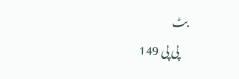بٹ
    پی پی 149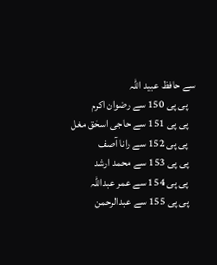سے حافظ عبید اللہ
    پی پی 150 سے رضوان اکرم
    پی پی 151 سے حاجی اسحٰق مغل
    پی پی 152 سے رانا آصف
    پی پی 153 سے محمد ارشد
    پی پی 154 سے عمر عبداللہ
    پی پی 155 سے عبدالرحمن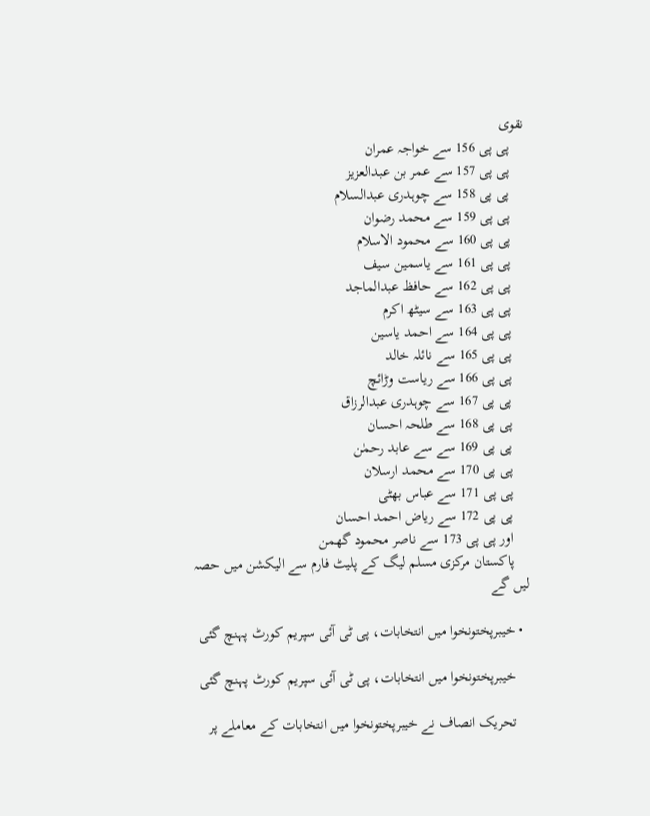نقوی
    پی پی 156 سے خواجہ عمران
    پی پی 157 سے عمر بن عبدالعزیز
    پی پی 158 سے چوہدری عبدالسلام
    پی پی 159 سے محمد رضوان
    پی پی 160 سے محمود الاسلام
    پی پی 161 سے یاسمین سیف
    پی پی 162 سے حافظ عبدالماجد
    پی پی 163 سے سیٹھ اکرم
    پی پی 164 سے احمد یاسین
    پی پی 165 سے نائلہ خالد
    پی پی 166 سے ریاست وڑائچ
    پی پی 167 سے چوہدری عبدالرزاق
    پی پی 168 سے طلحہ احسان
    پی پی 169 سے سے عابد رحمٰن
    پی پی 170 سے محمد ارسلان
    پی پی 171 سے عباس بھٹی
    پی پی 172 سے ریاض احمد احسان
    اور پی پی 173 سے ناصر محمود گھمن
    پاکستان مرکزی مسلم لیگ کے پلیٹ فارم سے الیکشن میں حصہ لیں گے

  • خیبرپختونخوا میں انتخابات، پی ٹی آئی سپریم کورٹ پہنچ گئی

    خیبرپختونخوا میں انتخابات، پی ٹی آئی سپریم کورٹ پہنچ گئی

    تحریک انصاف نے خیبرپختونخوا میں انتخابات کے معاملے پر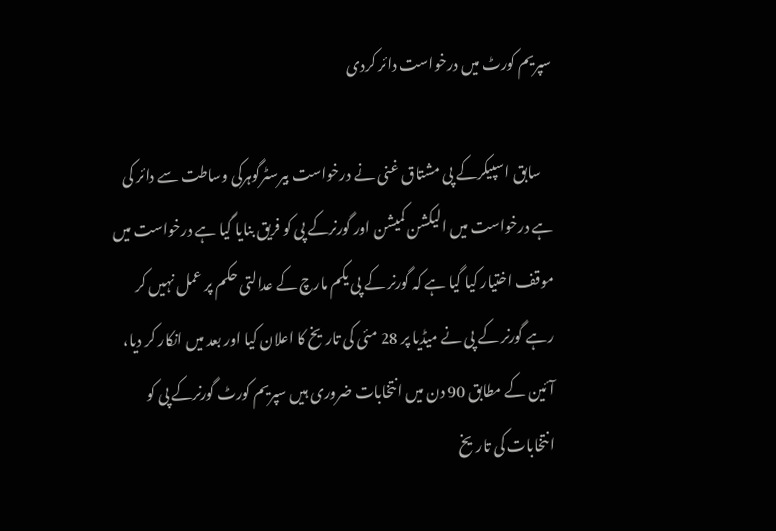سپریم کورٹ میں درخواست دائر کردی

    سابق اسپیکرکے پی مشتاق غنی نے درخواست بیرسٹرگوہرکی وساطت سے دائر کی ہے درخواست میں الیکشن کمیشن اور گورنرکے پی کو فریق بنایا گیا ہے درخواست میں موقف اختیار کیا گیا ہے کہ گورنر کے پی یکم مارچ کے عدالتی حکم پر عمل نہیں کر رہے گورنر کے پی نے میڈیا پر 28 مئی کی تاریخ کا اعلان کیا اور بعد میں انکار کر دیا، آئین کے مطابق 90 دن میں انتخابات ضروری ہیں سپریم کورٹ گورنرکے پی کو انتخابات کی تاریخ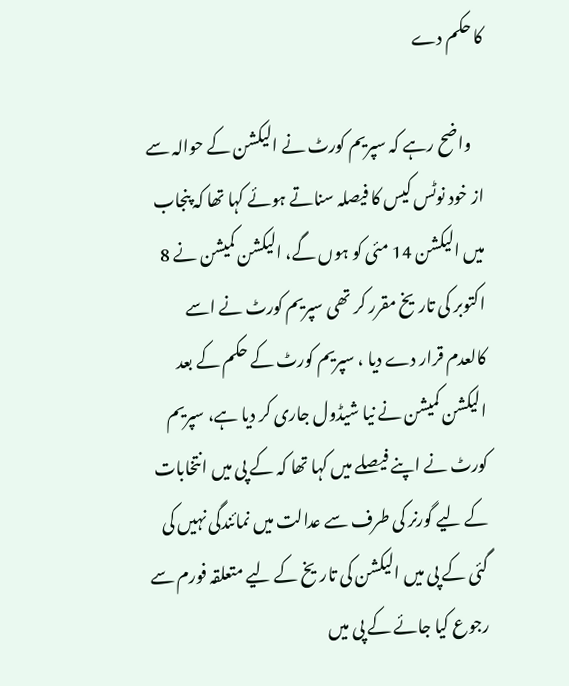کا حکم دے

    واضح رہے کہ سپریم کورٹ نے الیکشن کے حوالہ سے از خود نوٹس کیس کا فیصلہ سناتے ہوئے کہا تھا کہ پنجاب میں الیکشن 14 مئی کو ہوں گے، الیکشن کمیشن نے 8 اکتوبر کی تاریخ مقرر کر تھی سپریم کورٹ نے اسے کالعدم قرار دے دیا ، سپریم کورٹ کے حکم کے بعد الیکشن کمیشن نے نیا شیڈول جاری کر دیا ہے، سپریم کورٹ نے اپنے فیصلے میں کہا تھا کہ کے پی میں انتخابات کے لیے گورنر کی طرف سے عدالت میں نمائندگی نہیں کی گئی کے پی میں الیکشن کی تاریخ کے لیے متعلقہ فورم سے رجوع کیا جائے کے پی میں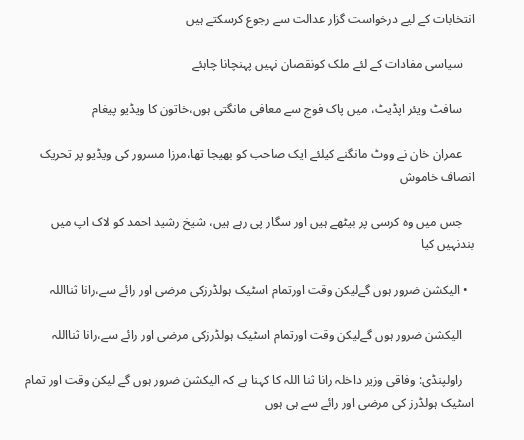انتخابات کے لیے درخواست گزار عدالت سے رجوع کرسکتے ہیں

    سیاسی مفادات کے لئے ملک کونقصان نہیں پہنچانا چاہئے

    سافٹ ویئر اپڈیٹ، میں پاک فوج سے معافی مانگتی ہوں،خاتون کا ویڈیو پیغام

    عمران خان نے ووٹ مانگنے کیلئے ایک صاحب کو بھیجا تھا،مرزا مسرور کی ویڈیو پر تحریک انصاف خاموش

    جس میں وہ کرسی پر بیٹھے ہیں اور سگار پی رہے ہیں، شیخ رشید احمد کو لاک اپ میں بندنہیں کیا

  • الیکشن ضرور ہوں گےلیکن وقت اورتمام اسٹیک ہولڈرزکی مرضی اور رائے سے،رانا ثنااللہ

    الیکشن ضرور ہوں گےلیکن وقت اورتمام اسٹیک ہولڈرزکی مرضی اور رائے سے،رانا ثنااللہ

    راولپنڈی: وفاقی وزیر داخلہ رانا ثنا اللہ کا کہنا ہے کہ الیکشن ضرور ہوں گے لیکن وقت اور تمام اسٹیک ہولڈرز کی مرضی اور رائے سے ہی ہوں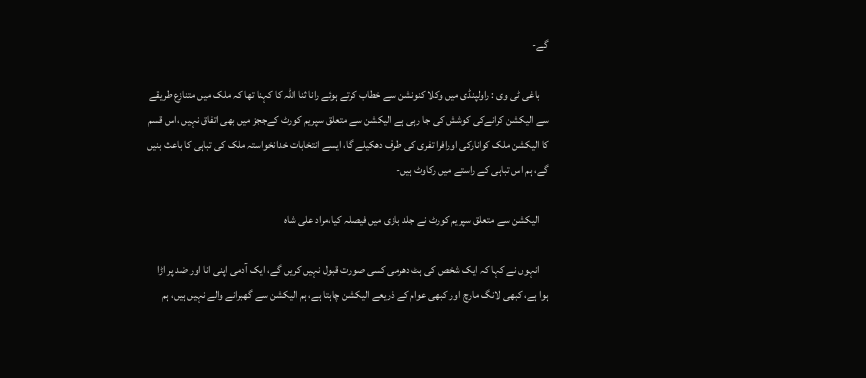گے-

    باغی ٹی وی : راولپنڈی میں وکلا کنونشن سے خطاب کرتے ہوئے رانا ثنا اللہ کا کہنا تھا کہ ملک میں متنازع طریقے سے الیکشن کرانےکی کوشش کی جا رہی ہے الیکشن سے متعلق سپریم کورٹ کےججز میں بھی اتفاق نہیں ،اس قسم کا الیکشن ملک کوانارکی اورافرا تفری کی طرف دھکیلے گا، ایسے انتخابات خدانخواستہ ملک کی تباہی کا باعث بنیں گے، ہم اس تباہی کے راستے میں رکاوٹ ہیں-

    الیکشن سے متعلق سپریم کورٹ نے جلد بازی میں فیصلہ کیا،مراد علی شاہ

    انہوں نے کہا کہ ایک شخص کی ہٹ دھرمی کسی صورت قبول نہیں کریں گے، ایک آدمی اپنی انا اور ضد پر اڑا ہوا ہے، کبھی لانگ مارچ اور کبھی عوام کے ذریعے الیکشن چاہتا ہے، ہم الیکشن سے گھبرانے والے نہیں ہیں، ہم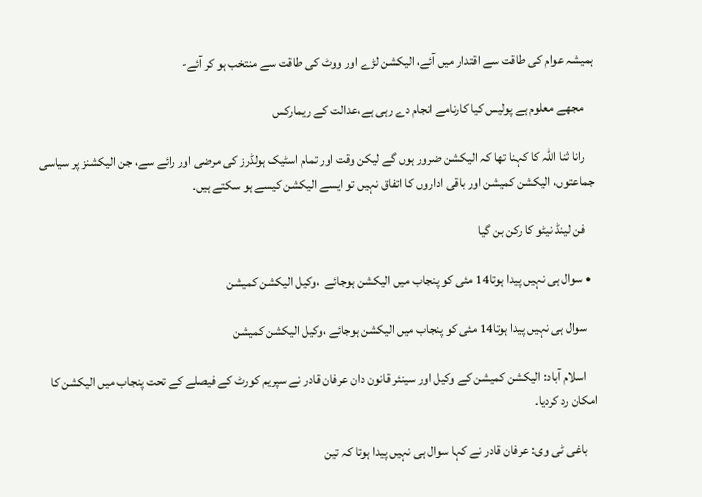ہمیشہ عوام کی طاقت سے اقتدار میں آئے، الیکشن لڑے اور ووٹ کی طاقت سے منتخب ہو کر آئے-

    مجھے معلوم ہے پولیس کیا کارنامے انجام دے رہی ہے،عدالت کے ریمارکس

    رانا ثنا اللہ کا کہنا تھا کہ الیکشن ضرور ہوں گے لیکن وقت اور تمام اسٹیک ہولڈرز کی مرضی اور رائے سے، جن الیکشنز پر سیاسی جماعتوں، الیکشن کمیشن اور باقی اداروں کا اتفاق نہیں تو ایسے الیکشن کیسے ہو سکتے ہیں۔

    فن لینڈ نیٹو کا رکن بن گیا

  • سوال ہی نہیں پیدا ہوتا14 مئی کو پنجاب میں الیکشن ہوجائے  ،وکیل الیکشن کمیشن

    سوال ہی نہیں پیدا ہوتا14 مئی کو پنجاب میں الیکشن ہوجائے ،وکیل الیکشن کمیشن

    اسلام آباد: الیکشن کمیشن کے وکیل اور سینئر قانون دان عرفان قادر نے سپریم کورٹ کے فیصلے کے تحت پنجاب میں الیکشن کا امکان رد کردیا۔

    باغی ٹی وی: عرفان قادر نے کہا سوال ہی نہیں پیدا ہوتا کہ تین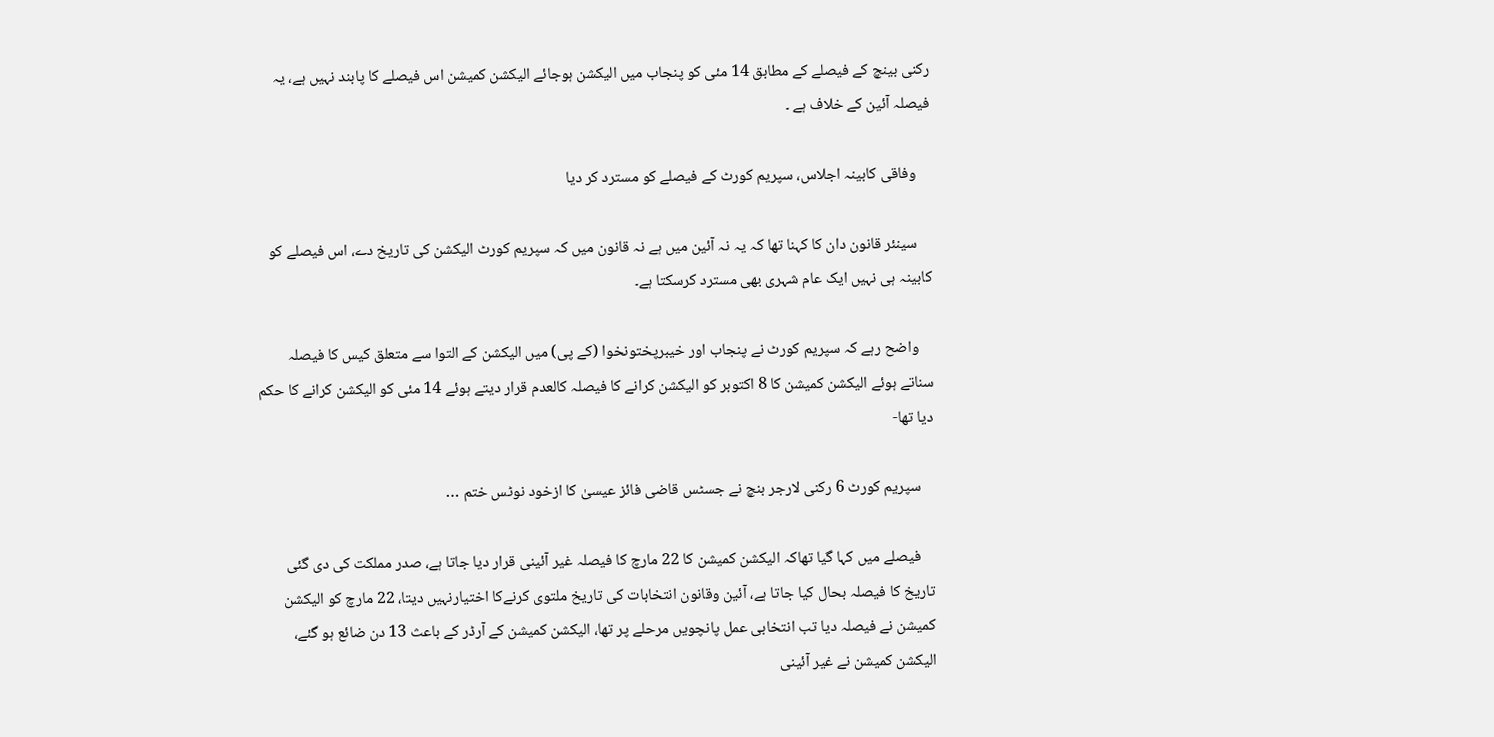رکنی بینچ کے فیصلے کے مطابق 14 مئی کو پنجاب میں الیکشن ہوجائے الیکشن کمیشن اس فیصلے کا پابند نہیں ہے، یہ فیصلہ آئین کے خلاف ہے ۔

    وفاقی کابینہ اجلاس، سپریم کورٹ کے فیصلے کو مسترد کر دیا

    سینئر قانون دان کا کہنا تھا کہ یہ نہ آئین میں ہے نہ قانون میں کہ سپریم کورٹ الیکشن کی تاریخ دے، اس فیصلے کو کابینہ ہی نہیں ایک عام شہری بھی مسترد کرسکتا ہے۔

    واضح رہے کہ سپریم کورٹ نے پنجاب اور خیبرپختونخوا (کے پی) میں الیکشن کے التوا سے متعلق کیس کا فیصلہ سناتے ہوئے الیکشن کمیشن کا 8 اکتوبر کو الیکشن کرانے کا فیصلہ کالعدم قرار دیتے ہوئے 14 مئی کو الیکشن کرانے کا حکم دیا تھا-

    سپریم کورٹ 6 رکنی لارجر بنچ نے جسٹس قاضی فائز عیسیٰ کا ازخود نوٹس ختم …

    فیصلے میں کہا گیا تھاکہ الیکشن کمیشن کا 22 مارچ کا فیصلہ غیر آئینی قرار دیا جاتا ہے، صدر مملکت کی دی گئی تاریخ کا فیصلہ بحال کیا جاتا ہے، آئین وقانون انتخابات کی تاریخ ملتوی کرنےکا اختیارنہیں دیتا، 22 مارچ کو الیکشن کمیشن نے فیصلہ دیا تب انتخابی عمل پانچویں مرحلے پر تھا، الیکشن کمیشن کے آرڈر کے باعث 13 دن ضائع ہو گئے، الیکشن کمیشن نے غیر آئینی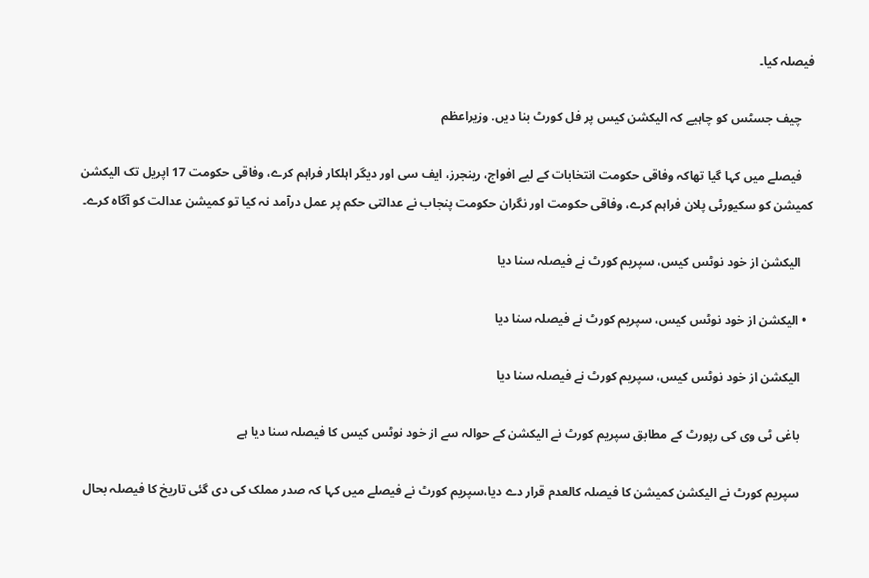فیصلہ کیا۔

    چیف جسٹس کو چاہیے کہ الیکشن کیس پر فل کورٹ بنا دیں. وزیراعظم

    فیصلے میں کہا گیا تھاکہ وفاقی حکومت انتخابات کے لیے افواج، رینجرز، ایف سی اور دیگر اہلکار فراہم کرے، وفاقی حکومت 17 اپریل تک الیکشن کمیشن کو سکیورٹی پلان فراہم کرے، وفاقی حکومت اور نگران حکومت پنجاب نے عدالتی حکم پر عمل درآمد نہ کیا تو کمیشن عدالت کو آگاہ کرے۔

    الیکشن از خود نوٹس کیس، سپریم کورٹ نے فیصلہ سنا دیا

  • الیکشن از خود نوٹس کیس، سپریم کورٹ نے فیصلہ سنا دیا

    الیکشن از خود نوٹس کیس، سپریم کورٹ نے فیصلہ سنا دیا

    باغی ٹی وی کی رپورٹ کے مطابق سپریم کورٹ نے الیکشن کے حوالہ سے از خود نوٹس کیس کا فیصلہ سنا دیا ہے

    سپریم کورٹ نے الیکشن کمیشن کا فیصلہ کالعدم قرار دے دیا،سپریم کورٹ نے فیصلے میں کہا کہ صدر مملک کی دی گئی تاریخ کا فیصلہ بحال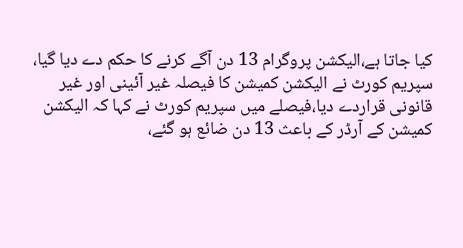کیا جاتا ہے،الیکشن پروگرام 13 دن آگے کرنے کا حکم دے دیا گیا، سپریم کورٹ نے الیکشن کمیشن کا فیصلہ غیر آئینی اور غیر قانونی قراردے دیا،فیصلے میں سپریم کورٹ نے کہا کہ الیکشن کمیشن کے آرڈر کے باعث 13 دن ضائع ہو گئے،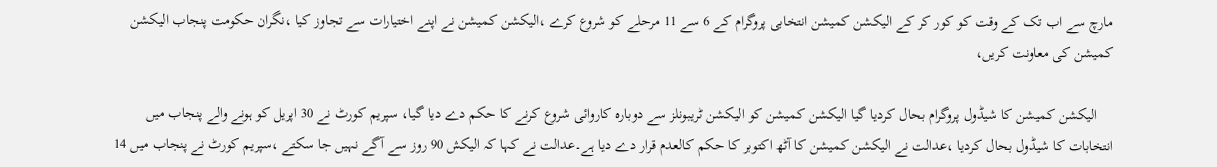مارچ سے اب تک کے وقت کو کور کر کے الیکشن کمیشن انتخابی پروگرام کے 6 سے 11 مرحلے کو شروع کرے ،الیکشن کمیشن نے اپنے اختیارات سے تجاوز کیا ،نگران حکومت پنجاب الیکشن کمیشن کی معاونت کریں،

    الیکشن کمیشن کا شیڈول پروگرام بحال کردیا گیا الیکشن کمیشن کو الیکشن ٹریبونلز سے دوبارہ کاروائی شروع کرنے کا حکم دے دیا گیا، سپریم کورٹ نے 30 اپریل کو ہونے والے پنجاب میں انتخابات کا شیڈول بحال کردیا ،عدالت نے الیکشن کمیشن کا آٹھ اکتوبر کا حکم کالعدم قرار دے دیا ہے۔عدالت نے کہا کہ الیکش 90 روز سے آگے نہیں جا سکتے ،سپریم کورٹ نے پنجاب میں 14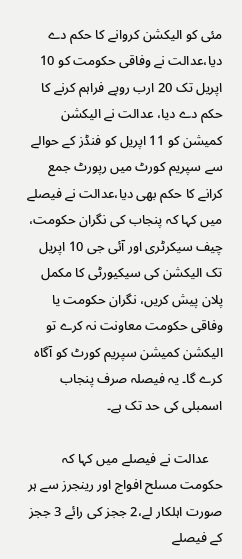مئی کو الیکشن کروانے کا حکم دے دیا،عدالت نے وفاقی حکومت کو 10 اپریل تک 20 ارب روپے فراہم کرنے کا حکم دے دیا، عدالت نے الیکشن کمیشن کو 11 اپریل کو فنڈز کے حوالے سے سپریم کورٹ میں رپورٹ جمع کرانے کا حکم بھی دیا،عدالت نے فیصلے میں کہا کہ پنجاب کی نگران حکومت، چیف سیکرٹری اور آئی جی 10 اپریل تک الیکشن کی سیکیورٹی کا مکمل پلان پیش کریں، نگران حکومت یا وفاقی حکومت معاونت نہ کرے تو الیکشن کمیشن سپریم کورٹ کو آگاہ کرے گا۔ یہ فیصلہ صرف پنجاب اسمبلی کی حد تک ہے۔

    عدالت نے فیصلے میں کہا کہ حکومت مسلح افواج اور رینجرز سے ہر صورت اہلکار لے،2 ججز کی رائے 3 ججز کے فیصلے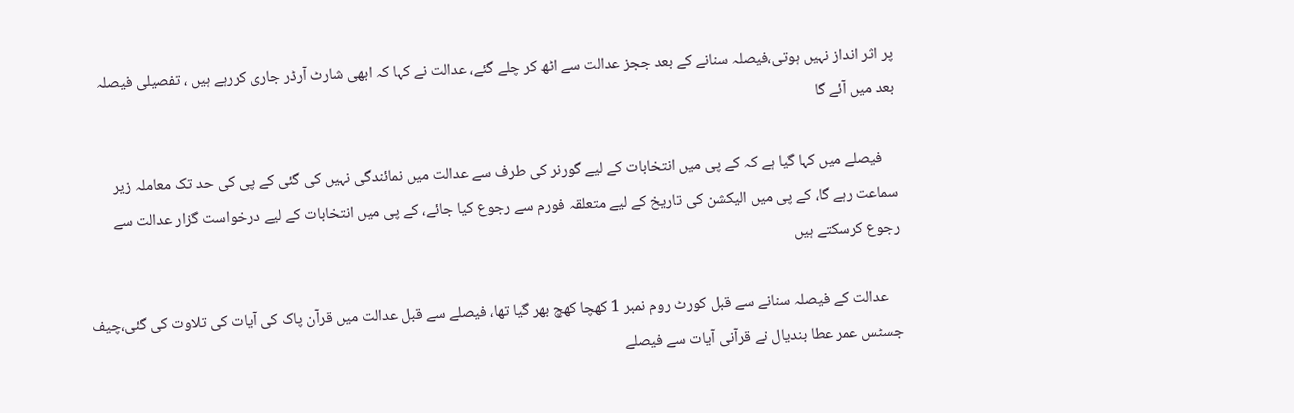پر اثر انداز نہیں ہوتی،فیصلہ سنانے کے بعد ججز عدالت سے اٹھ کر چلے گئے، عدالت نے کہا کہ ابھی شارٹ آرڈر جاری کررہے ہیں ، تفصیلی فیصلہ بعد میں آئے گا

    فیصلے میں کہا گیا ہے کہ کے پی میں انتخابات کے لیے گورنر کی طرف سے عدالت میں نمائندگی نہیں کی گئی کے پی کی حد تک معاملہ زیر سماعت رہے گا، کے پی میں الیکشن کی تاریخ کے لیے متعلقہ فورم سے رجوع کیا جائے، کے پی میں انتخابات کے لیے درخواست گزار عدالت سے رجوع کرسکتے ہیں

    عدالت کے فیصلہ سنانے سے قبل کورٹ روم نمبر 1 کھچا کھچ بھر گیا تھا، فیصلے سے قبل عدالت میں قرآن پاک کی آیات کی تلاوت کی گئی،چیف جسٹس عمر عطا بندیال نے قرآنی آیات سے فیصلے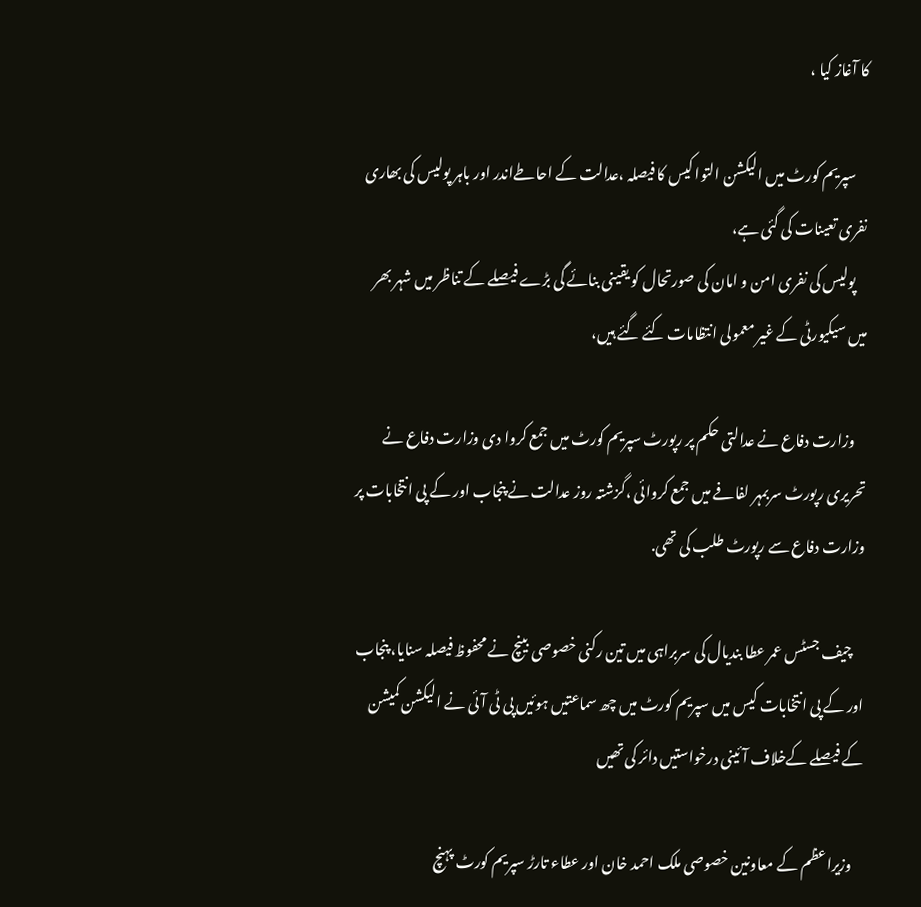کا آغاز کیا ،

    سپریم کورٹ میں الیکشن التوا کیس کا فیصلہ ،عدالت کے احاطےاندر اور باہر پولیس کی بھاری نفری تعینات کی گئی ہے،
    پولیس کی نفری امن و امان کی صورتحال کو یقینی بنائے گی بڑے فیصلے کے تناظر میں شہر بھر میں سیکیورٹی کے غیر معمولی انتظامات کئے گئے ہیں،

    وزارت دفاع نے عدالتی حکم پر رپورٹ سپریم کورٹ میں جمع کروا دی وزارت دفاع نے تحریری رپورٹ سربمہر لفافے میں جمع کروائی ،گزشتہ روز عدالت نے پنجاب اور کے پی انتخابات پر وزارت دفاع سے رپورٹ طلب کی تھی.

    چیف جسٹس عمر عطا بندیال کی سربراہی میں تین رکنی خصوصی بینچ نے محفوظ فیصلہ سنایا، پنجاب اور کے پی انتخابات کیس میں سپریم کورٹ میں چھ سماعتیں ہوئیں پی ٹی آئی نے الیکشن کمیشن کے فیصلے کےخلاف آئینی درخواستیں دائر کی تھیں

    وزیراعظم کے معاونین خصوصی ملک احمد خان اور عطاء تارڑ سپریم کورٹ پہنچ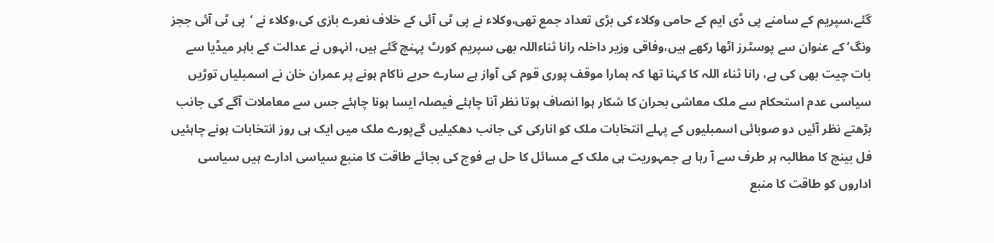گئے،سپریم کے سامنے پی ڈی ایم کے حامی وکلاء کی بڑی تعداد جمع تھی،وکلاء نے پی ٹی آئی کے خلاف نعرے بازی کی،وکلاء نے ‘پی ٹی آئی ججز ونگ’ کے عنوان سے پوسٹرز اٹھا رکھے ہیں،وفاقی وزیر داخلہ رانا ثناءاللہ بھی سپریم کورٹ پہنچ گئے ہیں، انہوں نے عدالت کے باہر میڈیا سے بات چیت بھی کی ہے، رانا ثناء اللہ کا کہنا تھا کہ ہمارا موقف پوری قوم کی آواز ہے سارے حربے ناکام ہونے پر عمران خان نے اسمبلیاں توڑیں سیاسی عدم استحکام سے ملک معاشی بحران کا شکار ہوا انصاف ہوتا نظر آنا چاہئے فیصلہ ایسا ہونا چاہئے جس سے معاملات آگے کی جانب بڑھتے نظر آئیں دو صوبائی اسمبلیوں کے پہلے انتخابات ملک کو انارکی کی جانب دھکیلیں گےپورے ملک میں ایک ہی روز انتخابات ہونے چاہئیں فل بینچ کا مطالبہ ہر طرف سے آ رہا ہے جمہوریت ہی ملک کے مسائل کا حل ہے فوج کی بجائے طاقت کا منبع سیاسی ادارے ہیں سیاسی اداروں کو طاقت کا منبع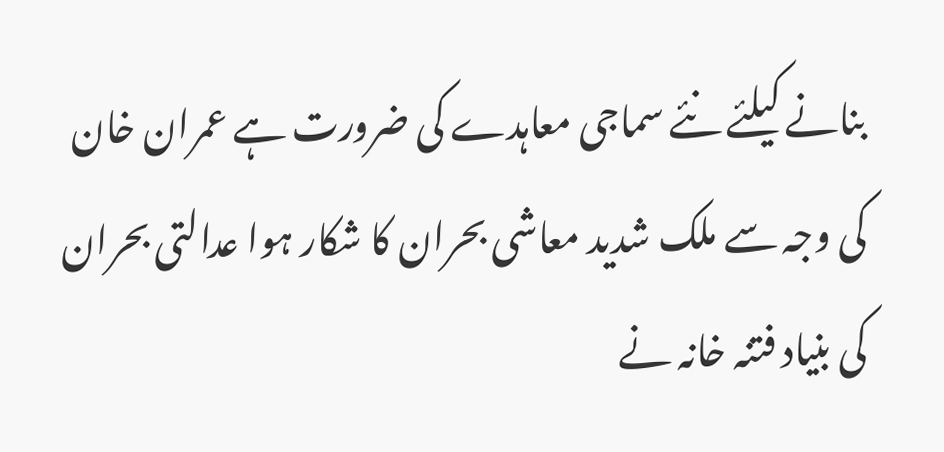بنانے کیلئے نئے سماجی معاہدے کی ضرورت ہے عمران خان کی وجہ سے ملک شدید معاشی بحران کا شکار ہوا عدالتی بحران کی بنیاد فتنہ خانہ نے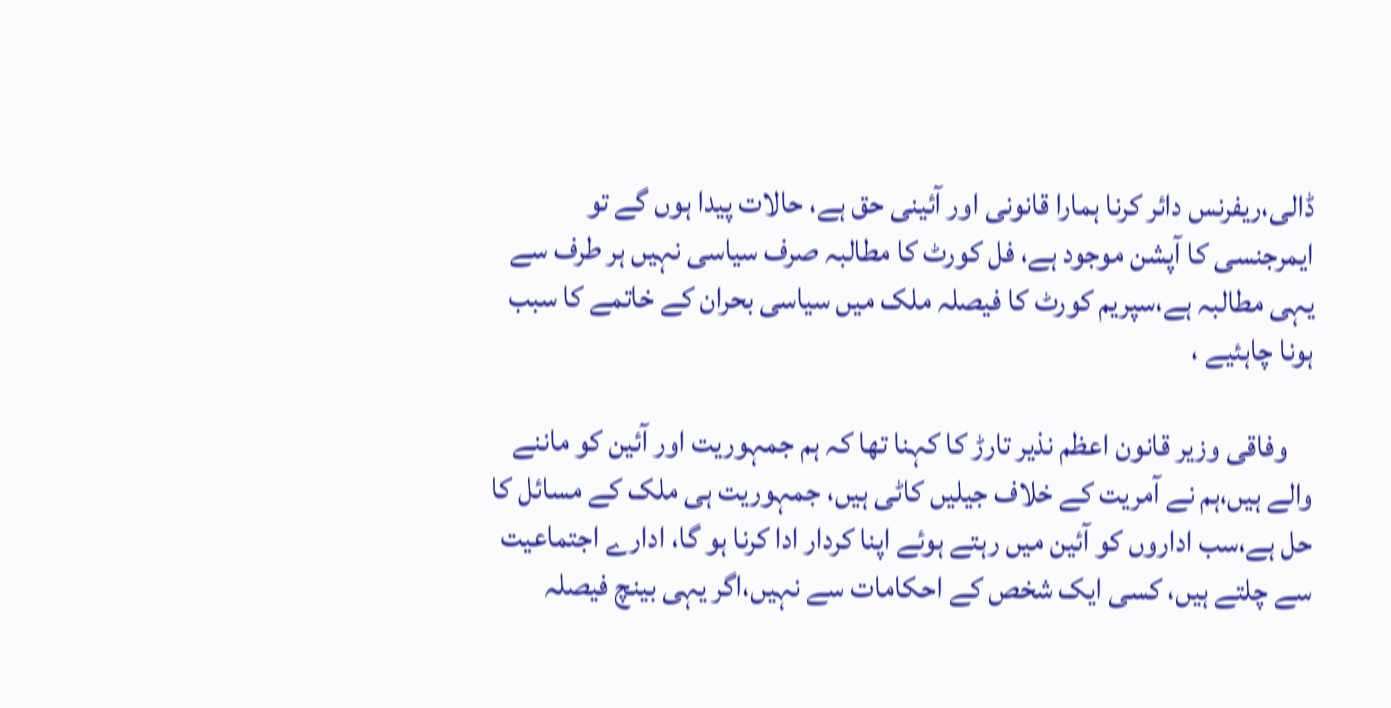ڈالی،ریفرنس دائر کرنا ہمارا قانونی اور آئینی حق ہے، حالات پیدا ہوں گے تو ایمرجنسی کا آپشن موجود ہے، فل کورٹ کا مطالبہ صرف سیاسی نہیں ہر طرف سے یہی مطالبہ ہے،سپریم کورٹ کا فیصلہ ملک میں سیاسی بحران کے خاتمے کا سبب ہونا چاہئیے ،

    وفاقی وزیر قانون اعظم نذیر تارڑ کا کہنا تھا کہ ہم جمہوریت اور آئین کو ماننے والے ہیں،ہم نے آمریت کے خلاف جیلیں کاٹی ہیں، جمہوریت ہی ملک کے مسائل کا حل ہے،سب اداروں کو آئین میں رہتے ہوئے اپنا کردار ادا کرنا ہو گا، ادارے اجتماعیت سے چلتے ہیں، کسی ایک شخص کے احکامات سے نہیں،اگر یہی بینچ فیصلہ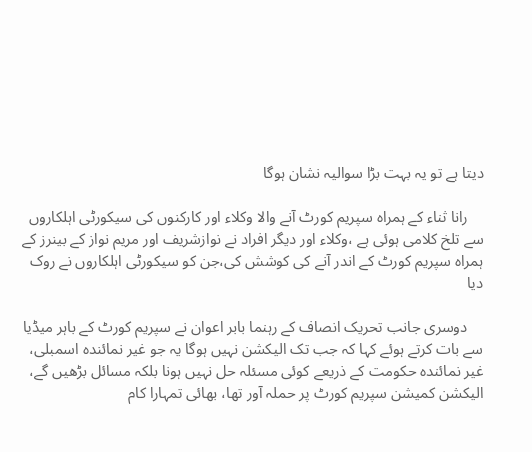دیتا ہے تو یہ بہت بڑا سوالیہ نشان ہوگا

    رانا ثناء کے ہمراہ سپریم کورٹ آنے والا وکلاء اور کارکنوں کی سیکورٹی اہلکاروں سے تلخ کلامی ہوئی ہے ،وکلاء اور دیگر افراد نے نوازشریف اور مریم نواز کے بینرز کے ہمراہ سپریم کورٹ کے اندر آنے کی کوشش کی،جن کو سیکورٹی اہلکاروں نے روک دیا

    دوسری جانب تحریک انصاف کے رہنما بابر اعوان نے سپریم کورٹ کے باہر میڈیا سے بات کرتے ہوئے کہا کہ جب تک الیکشن نہیں ہوگا یہ جو غیر نمائندہ اسمبلی، غیر نمائندہ حکومت کے ذریعے کوئی مسئلہ حل نہیں ہونا بلکہ مسائل بڑھیں گے، الیکشن کمیشن سپریم کورٹ پر حملہ آور تھا، بھائی تمہارا کام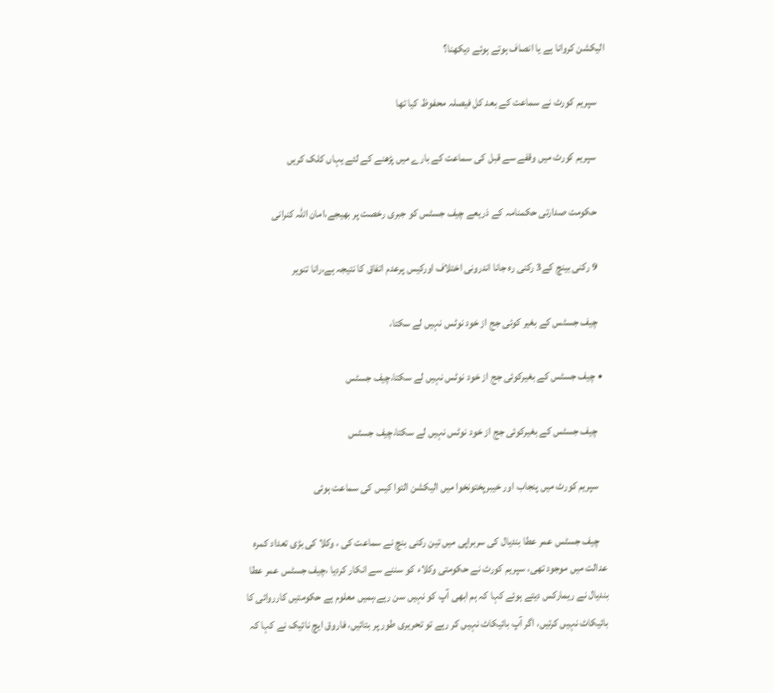الیکشن کروانا ہے یا انصاف ہوتے ہوئے دیکھنا؟

    سپریم کورٹ نے سماعت کے بعد کل فیصلہ محفوظ کیا تھا

    سپریم کورٹ میں وقفے سے قبل کی سماعت کے بارے میں پڑھنے کے لئے یہاں کلک کریں

    حکومت صدارتی حکمنامہ کے ذریعے چیف جسٹس کو جبری رخصت پر بھیجے،امان اللہ کنرانی

    9 رکنی بینچ کے3 رکنی رہ جانا اندرونی اختلاف اورکیس پرعدم اتفاق کا نتیجہ ہے،رانا تنویر

    چیف جسٹس کے بغیر کوئی جج از خود نوٹس نہیں لے سکتا،

  • چیف جسٹس کے بغیرکوئی جج از خود نوٹس نہیں لے سکتا،چیف جسٹس

    چیف جسٹس کے بغیرکوئی جج از خود نوٹس نہیں لے سکتا،چیف جسٹس

    سپریم کورٹ میں پنجاب اور خیبرپختونخوا میں الیکشن التوا کیس کی سماعت ہوئی

    چیف جسٹس عمر عطا بندیال کی سربراپی میں تین رکنی بنچ نے سماعت کی ، وکلا کی بڑی تعداد کمرہ عدالت میں موجود تھی، سپریم کورٹ نے حکومتی وکلاء کو سننے سے انکار کردیا ،چیف جسٹس عمر عطا بندیال نے ریمارکس دیتے ہوئے کہا کہ ہم ابھی آپ کو نہیں سن رہے،ہمیں معلوم ہے حکومتیں کارروائی کا بائیکاٹ نہیں کرتیں، اگر آپ بائیکاٹ نہیں کر رہے تو تحریری طور پر بتائیں، فاروق ایچ نائیک نے کہا کہ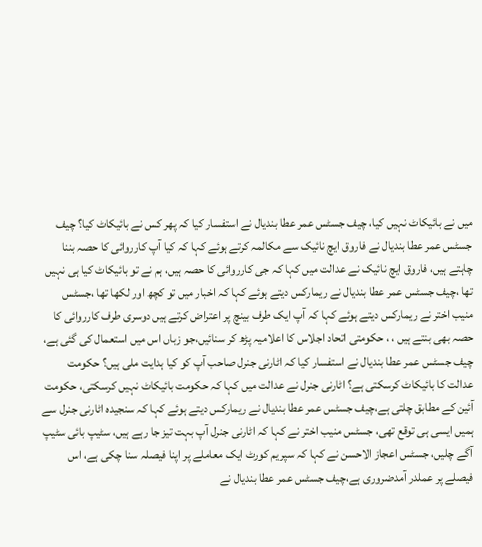میں نے بائیکاٹ نہیں کیا، چیف جسٹس عمر عطا بندیال نے استفسار کیا کہ پھر کس نے بائیکاٹ کیا؟ چیف جسٹس عمر عطا بندیال نے فاروق ایچ نائیک سے مکالمہ کرتے ہوئے کہا کہ کیا آپ کارروائی کا حصہ بننا چاہتے ہیں، فاروق ایچ نائیک نے عدالت میں کہا کہ جی کارروائی کا حصہ ہیں، ہم نے تو بائیکاٹ کیا ہی نہیں تھا ،چیف جسٹس عمر عطا بندیال نے ریمارکس دیتے ہوئے کہا کہ اخبار میں تو کچھ اور لکھا تھا ،جسٹس منیب اختر نے ریمارکس دیتے ہوئے کہا کہ آپ ایک طرف بینچ پر اعتراض کرتے ہیں دوسری طرف کارروائی کا حصہ بھی بنتے ہیں ، ، حکومتی اتحاد اجلاس کا اعلامیہ پڑھ کر سنائیں،جو زباں اس میں استعمال کی گئی ہے، چیف جسٹس عمر عطا بندیال نے استفسار کیا کہ اٹارنی جنرل صاحب آپ کو کیا ہدایت ملی ہیں؟ حکومت عدالت کا بائیکاٹ کرسکتی ہے؟ اٹارنی جنرل نے عدالت میں کہا کہ حکومت بائیکاٹ نہیں کرسکتی، حکومت آئین کے مطابق چلتی ہے،چیف جسٹس عمر عطا بندیال نے ریمارکس دیتے ہوئے کہا کہ سنجیدہ اٹارنی جنرل سے ہمیں ایسی ہی توقع تھی، جسٹس منیب اختر نے کہا کہ اٹارنی جنرل آپ بہت تیز جا رہے ہیں، سٹیپ بائی سٹیپ آگے چلیں، جسٹس اعجاز الاحسن نے کہا کہ سپریم کورٹ ایک معاملے پر اپنا فیصلہ سنا چکی ہے، اس فیصلے پر عملدر آمدضروری ہے،چیف جسٹس عمر عطا بندیال نے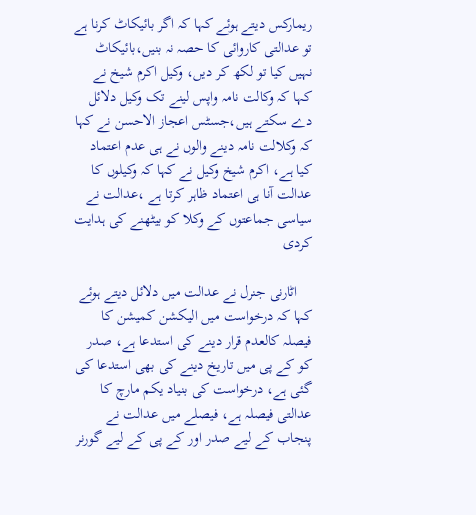ریمارکس دیتے ہوئے کہا کہ اگر بائیکاٹ کرنا ہے تو عدالتی کاروائی کا حصہ نہ بنیں،بائیکاٹ نہیں کیا تو لکھ کر دیں، وکیل اکرم شیخ نے کہا کہ وکالت نامہ واپس لینے تک وکیل دلائل دے سکتے ہیں،جسٹس اعجاز الاحسن نے کہا کہ وکلالت نامہ دینے والوں نے ہی عدم اعتماد کیا ہے، اکرم شیخ وکیل نے کہا کہ وکیلوں کا عدالت آنا ہی اعتماد ظاہر کرتا ہے ،عدالت نے سیاسی جماعتوں کے وکلا کو بیٹھنے کی ہدایت کردی

    اٹارنی جنرل نے عدالت میں دلائل دیتے ہوئے کہا کہ درخواست میں الیکشن کمیشن کا فیصلہ کالعدم قرار دینے کی استدعا ہے، صدر کو کے پی میں تاریخ دینے کی بھی استدعا کی گئی ہے، درخواست کی بنیاد یکم مارچ کا عدالتی فیصلہ ہے، فیصلے میں عدالت نے پنجاب کے لیے صدر اور کے پی کے لیے گورنر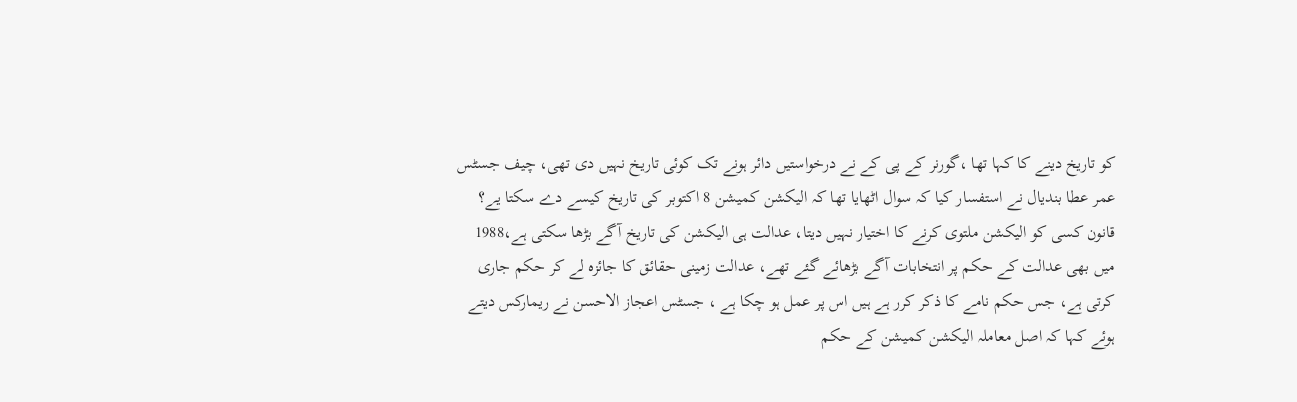کو تاریخ دینے کا کہا تھا ،گورنر کے پی کے نے درخواستیں دائر ہونے تک کوئی تاریخ نہیں دی تھی، چیف جسٹس عمر عطا بندیال نے استفسار کیا کہ سوال اٹھایا تھا کہ الیکشن کمیشن 8 اکتوبر کی تاریخ کیسے دے سکتا یے؟ قانون کسی کو الیکشن ملتوی کرنے کا اختیار نہیں دیتا، عدالت ہی الیکشن کی تاریخ آگے بڑھا سکتی ہے،1988 میں بھی عدالت کے حکم پر انتخابات آگے بڑھائے گئے تھے، عدالت زمینی حقائق کا جائزہ لے کر حکم جاری کرتی ہے، جس حکم نامے کا ذکر کرر ہے ہیں اس پر عمل ہو چکا ہے ، جسٹس اعجاز الاحسن نے ریمارکس دیتے ہوئے کہا کہ اصل معاملہ الیکشن کمیشن کے حکم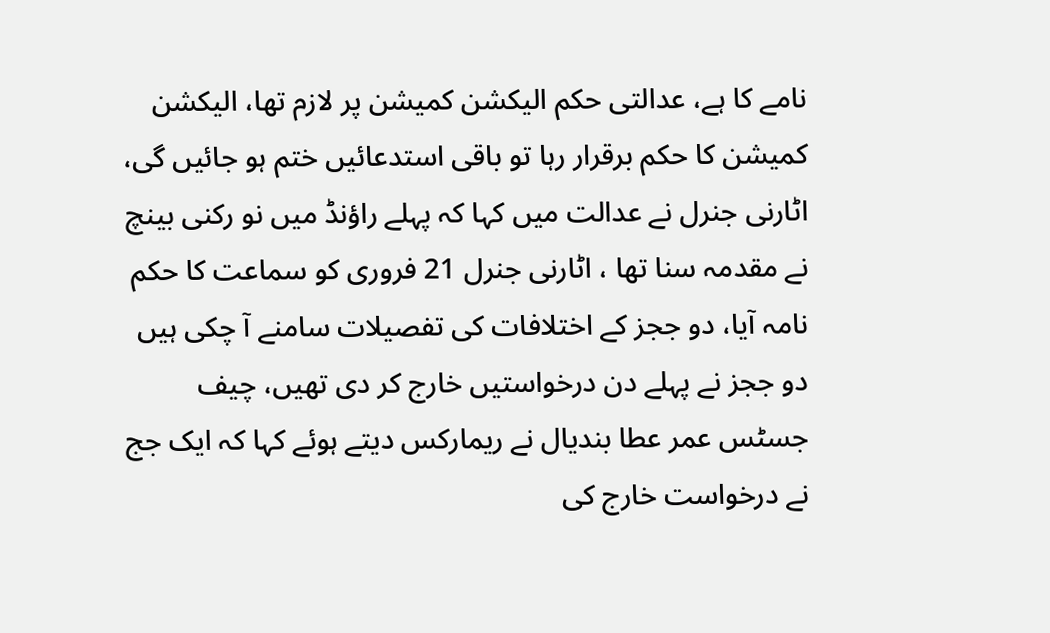نامے کا ہے، عدالتی حکم الیکشن کمیشن پر لازم تھا، الیکشن کمیشن کا حکم برقرار رہا تو باقی استدعائیں ختم ہو جائیں گی، اٹارنی جنرل نے عدالت میں کہا کہ پہلے راؤنڈ میں نو رکنی بینچ نے مقدمہ سنا تھا ، اٹارنی جنرل 21 فروری کو سماعت کا حکم نامہ آیا، دو ججز کے اختلافات کی تفصیلات سامنے آ چکی ہیں دو ججز نے پہلے دن درخواستیں خارج کر دی تھیں، چیف جسٹس عمر عطا بندیال نے ریمارکس دیتے ہوئے کہا کہ ایک جج نے درخواست خارج کی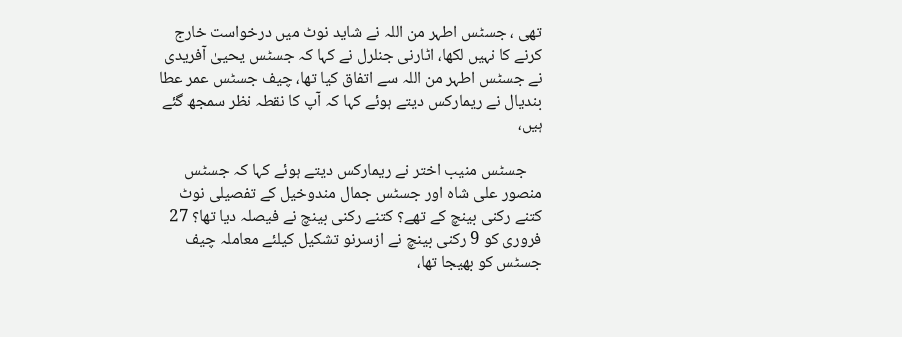تھی ، جسٹس اطہر من اللہ نے شاید نوٹ میں درخواست خارج کرنے کا نہیں لکھا، اٹارنی جنلرل نے کہا کہ جسٹس یحییٰ آفریدی نے جسٹس اطہر من اللہ سے اتفاق کیا تھا، چیف جسٹس عمر عطا بندیال نے ریمارکس دیتے ہوئے کہا کہ آپ کا نقطہ نظر سمجھ گئے ہیں،

    جسٹس منیب اختر نے ریمارکس دیتے ہوئے کہا کہ جسٹس منصور علی شاہ اور جسٹس جمال مندوخیل کے تفصیلی نوٹ کتنے رکنی بینچ کے تھے؟ کتنے رکنی بینچ نے فیصلہ دیا تھا؟ 27 فروری کو 9 رکنی بینچ نے ازسرنو تشکیل کیلئے معاملہ چیف جسٹس کو بھیجا تھا،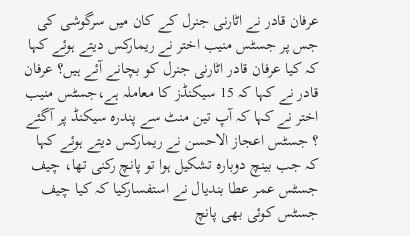عرفان قادر نے اٹارنی جنرل کے کان میں سرگوشی کی جس پر جسٹس منیب اختر نے ریمارکس دیتے ہوئے کہا کہ کیا عرفان قادر اٹارنی جنرل کو بچانے آئے ہیں؟ عرفان قادر نے کہا کہ 15 سیکنڈز کا معاملہ ہے،جسٹس منیب اختر نے کہا کہ آپ تین منٹ سے پندرہ سیکنڈ پر آگئے ؟ جسٹس اعجاز الاحسن نے ریمارکس دیتے ہوئے کہا کہ جب بینچ دوبارہ تشکیل ہوا تو پانچ رکنی تھا، چیف جسٹس عمر عطا بندیال نے استفسارکیا کہ کیا چیف جسٹس کوئی بھی پانچ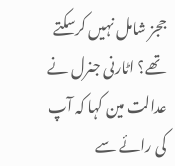ججز شامل نہیں کرسکتے تھے؟ اٹارنی جنرل نے عدالت مین کہا کہ آپ کی رائے سے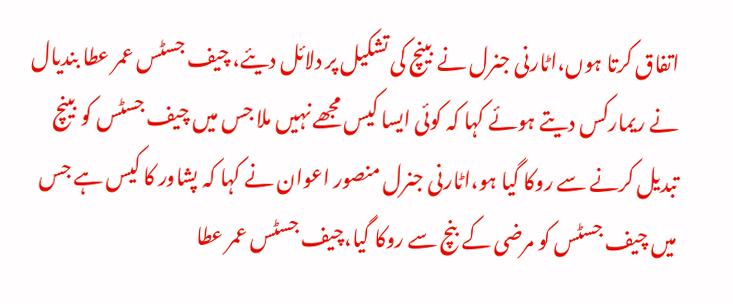اتفاق کرتا ہوں،اٹارنی جنرل نے بینچ کی تشکیل پر دلائل دیئے، چیف جسٹس عمر عطا بندیال نے ریمارکس دیتے ہوئے کہا کہ کوئی ایسا کیس مجھے نہیں ملا جس میں چیف جسٹس کو بینچ تبدیل کرنے سے روکا گیا ہو،اٹارنی جنرل منصور اعوان نے کہا کہ پشاور کا کیس ہے جس میں چیف جسٹس کو مرضی کے بنچ سے روکا گیا،چیف جسٹس عمر عطا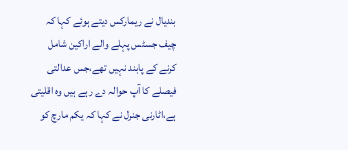بندیال نے ریمارکس دیتے ہوئے کہا کہ چیف جسٹس پہلے والے اراکین شامل کرنے کے پابند نہیں تھے،جس عدالتی فیصلے کا آپ حوالہ دے رہے ہیں وہ اقلیتی ہے،اٹارنی جنرل نے کہا کہ یکم مارچ کو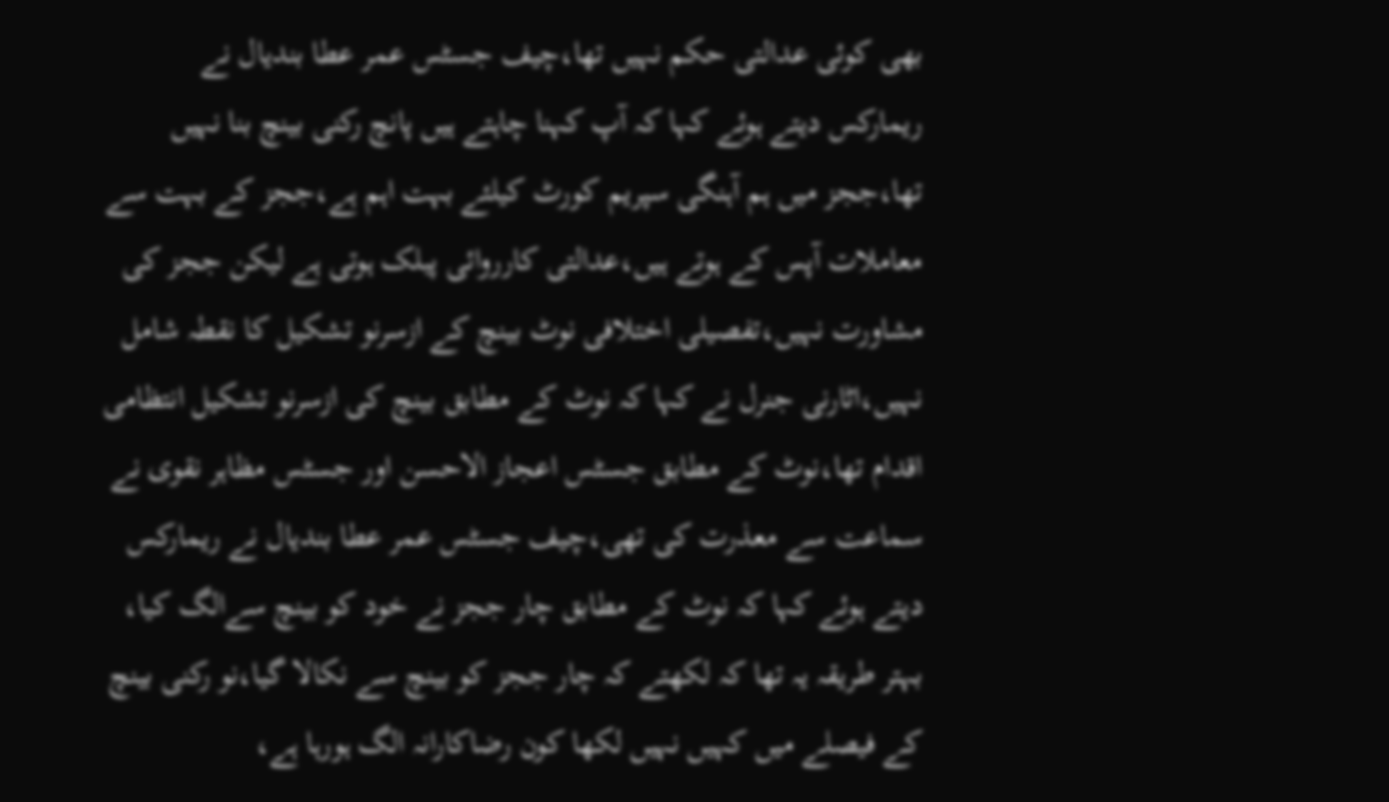بھی کوئی عدالتی حکم نہیں تھا،چیف جسٹس عمر عطا بندیال نے ریمارکس دیتے ہوئے کہا کہ آپ کہنا چاہتے ہیں پانچ رکنی بینچ بنا نہیں تھا،ججز میں ہم آہنگی سپریم کورٹ کیلئے بہت اہم ہے،ججز کے بہت سے معاملات آپس کے ہوتے ہیں،عدالتی کارروائی پبلک ہوتی ہے لیکن ججز کی مشاورت نہیں،تفصیلی اختلافی نوٹ بینچ کے ازسرنو تشکیل کا نقطہ شامل نہیں،اٹارنی جنرل نے کہا کہ نوٹ کے مطابق بینچ کی ازسرنو تشکیل انتظامی اقدام تھا،نوٹ کے مطابق جسٹس اعجاز الاحسن اور جسٹس مظاہر نقوی نے سماعت سے معذرت کی تھی،چیف جسٹس عمر عطا بندیال نے ریمارکس دیتے ہوئے کہا کہ نوٹ کے مطابق چار ججز نے خود کو بینچ سےالگ کیا، بہتر طریقہ یہ تھا کہ لکھتے کہ چار ججز کو بینچ سے نکالا گیا،نو رکنی بینچ کے فیصلے میں کہیں نہیں لکھا کون رضاکارانہ الگ ہورہا ہے،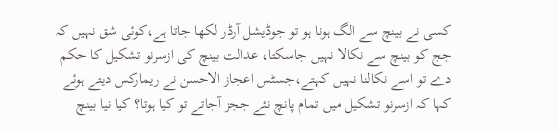کسی نے بینچ سے الگ ہونا ہو تو جوڈیشل آرڈر لکھا جاتا ہے،کوئی شق نہیں کہ جج کو بینچ سے نکالا نہیں جاسکتا، عدالت بینچ کی ازسرنو تشکیل کا حکم دے تو اسے نکالنا نہیں کہتے،جسٹس اعجاز الاحسن نے ریمارکس دیتے ہوئے کہا کہ ازسرنو تشکیل میں تمام پانچ نئے ججز آجاتے تو کیا ہوتا؟ کیا نیا بینچ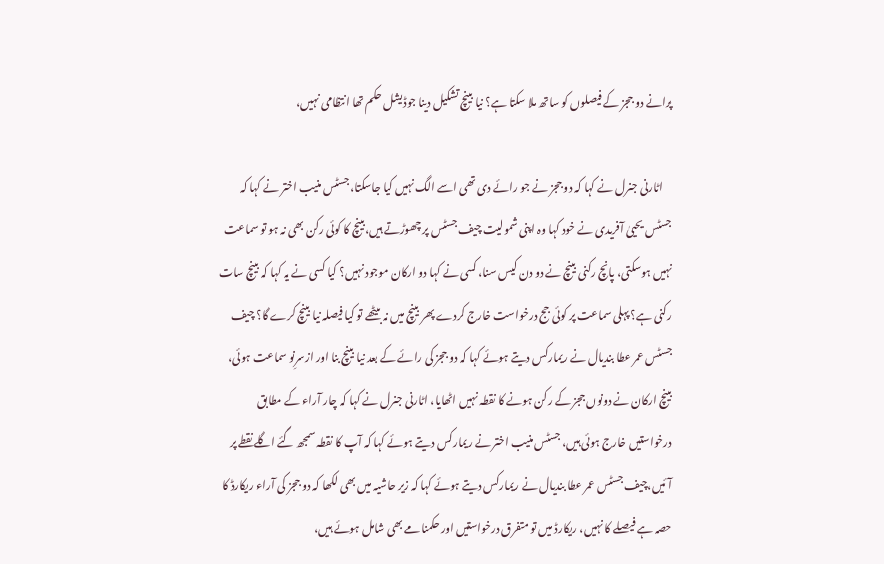پرانے دو ججز کے فیصلوں کو ساتھ ملا سکتا ہے؟ نیا بینچ تشکیل دینا جوڈیشل حکم تھا انتظامی نہیں،

    اٹارنی جنرل نے کہا کہ دو ججز نے جو رائے دی تھی اسے الگ نہیں کیا جاسکتا، جسٹس منیب اختر نے کہا کہ جسٹس یحییٰ آفریدی نے خود کہا وہ اپنی شمولیت چیف جسٹس پر چھوڑتے ہیں،بینچ کا کوئی رکن بھی نہ ہو تو سماعت نہیں ہوسکتی، پانچ رکنی بینچ نے دو دن کیس سنا، کسی نے کہا دو ارکان موجود نہیں؟ کیا کسی نے یہ کہا کہ بینچ سات رکنی ہے؟ پہلی سماعت پر کوئی جج درخواست خارج کردے پھر بینچ میں نہ بیٹھے تو کیا فیصلہ نیا بینچ کرے گا؟ چیف جسٹس عمر عطا بندیال نے ریمارکس دیتے ہوئے کہا کہ دو ججز کی رائے کے بعد نیا بینچ بنا اور ازسرِنو سماعت ہوئی، بینچ ارکان نے دونوں ججز کے رکن ہونے کا نقطہ نہیں اٹھایا، اٹارنی جنرل نے کہا کہ چار آراء کے مطابق درخواستیں خارج ہوئی ہیں، جسٹس منیب اختر نے ریمارکس دیتے ہوئے کہا کہ آپ کا نقطہ سمجھ گئے اگلے نقطے پر آئیں،چیف جسٹس عمر عطا بندیال نے ریمارکس دیتے ہوئے کہا کہ زیر حاشیہ میں بھی لکھا کہ دو ججز کی آراء ریکارڈ کا حصہ ہے فیصلے کا نہیں، ریکارڈ میں تو متفرق درخواستیں اور حکمنامے بھی شامل ہوئے ہیں،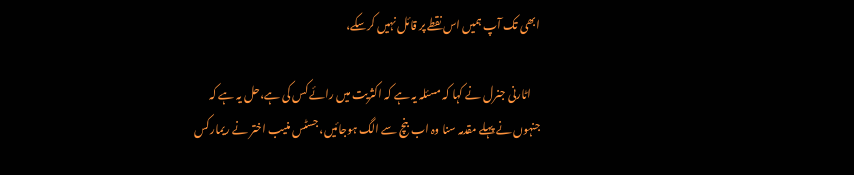ابھی تک آپ ہمیں اس نقطے پر قائل نہیں کرسکے،

    اٹارنی جنرل نے کہا کہ مسئلہ یہ ہے کہ اکثریت میں رائے کس کی ہے،حل یہ ہے کہ جنہوں نے پہلے مقدمہ سنا وہ اب بنچ سے الگ ہوجائیں، جسٹس منیب اختر نے ریمارکس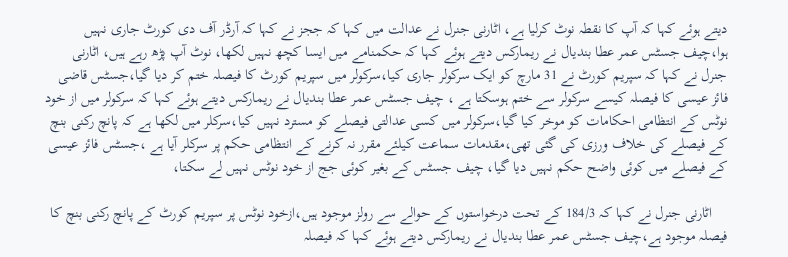دیتے ہوئے کہا کہ آپ کا نقطہ نوٹ کرلیا ہے، اٹارنی جنرل نے عدالت میں کہا کہ ججز نے کہا کہ آرڈر آف دی کورٹ جاری نہیں ہوا،چیف جسٹس عمر عطا بندیال نے ریمارکس دیتے ہوئے کہا کہ حکمنامے میں ایسا کچھ نہیں لکھا، نوٹ آپ پڑھ رہے ہیں، اٹارنی جنرل نے کہا کہ سپریم کورٹ نے 31 مارچ کو ایک سرکولر جاری کیا،سرکولر میں سپریم کورٹ کا فیصلہ ختم کر دیا گیا،جسٹس قاضی فائز عیسی کا فیصلہ کیسے سرکولر سے ختم ہوسکتا ہے ، چیف جسٹس عمر عطا بندیال نے ریمارکس دیتے ہوئے کہا کہ سرکولر میں از خود نوٹس کے انتظامی احکامات کو موخر کیا گیا،سرکولر میں کسی عدالتی فیصلے کو مسترد نہیں کیا،سرکلر میں لکھا ہے کہ پانچ رکنی بنچ کے فیصلے کی خلاف ورزی کی گئی تھی،مقدمات سماعت کیلئے مقرر نہ کرنے کے انتظامی حکم پر سرکلر آیا ہے ،جسٹس فائز عیسی کے فیصلے میں کوئی واضح حکم نہیں دیا گیا، چیف جسٹس کے بغیر کوئی جج از خود نوٹس نہیں لے سکتا،

    اٹارنی جنرل نے کہا کہ 184/3 کے تحت درخواستوں کے حوالے سے رولز موجود ہیں،ازخود نوٹس پر سپریم کورٹ کے پانچ رکنی بنچ کا فیصلہ موجود ہے،چیف جسٹس عمر عطا بندیال نے ریمارکس دیتے ہوئے کہا کہ فیصلہ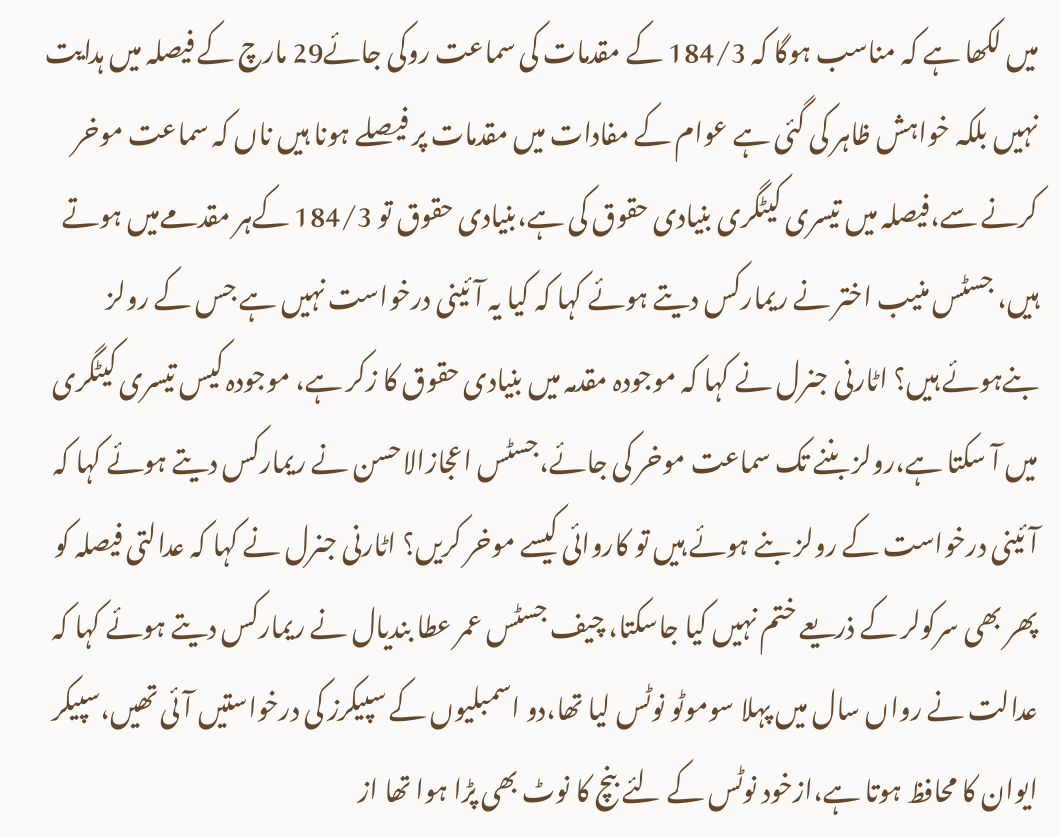میں لکھا ہے کہ مناسب ہوگا کہ 184/3 کے مقدمات کی سماعت روکی جائے29 مارچ کے فیصلہ میں ہدایت نہیں بلکہ خواہش ظاہر کی گئی ہے عوام کے مفادات میں مقدمات پر فیصلے ہونا ہیں ناں کہ سماعت موخر کرنے سے،فیصلہ میں تیسری کیٹگری بنیادی حقوق کی ہے،بنیادی حقوق تو 184/3 کےہر مقدمےمیں ہوتے ہیں، جسٹس منیب اختر نے ریمارکس دیتے ہوئے کہا کہ کیا یہ آئینی درخواست نہیں ہے جس کے رولز بنےہوئے ہیں؟ اٹارنی جنرل نے کہا کہ موجودہ مقدمہ میں بنیادی حقوق کا زکر ہے، موجودہ کیس تیسری کیٹگری میں آ سکتا ہے،رولز بننے تک سماعت موخر کی جائے،جسٹس اعجازالاحسن نے ریمارکس دیتے ہوئے کہا کہ آئینی درخواست کے رولز بنے ہوئے ہیں تو کاروائی کیسے موخر کریں؟ اٹارنی جنرل نے کہا کہ عدالتی فیصلہ کو پھر بھی سرکولر کے ذریعے ختم نہیں کیا جاسکتا، چیف جسٹس عمر عطا بندیال نے ریمارکس دیتے ہوئے کہا کہ عدالت نے رواں سال میں پہلا سوموٹو نوٹس لیا تھا،دو اسمبلیوں کے سپیکرز کی درخواستیں آئی تھیں،سپیکر ایوان کا محافظ ہوتا ہے،ازخود نوٹس کے لئے بنچ کا نوٹ بھی پڑا ہوا تھا از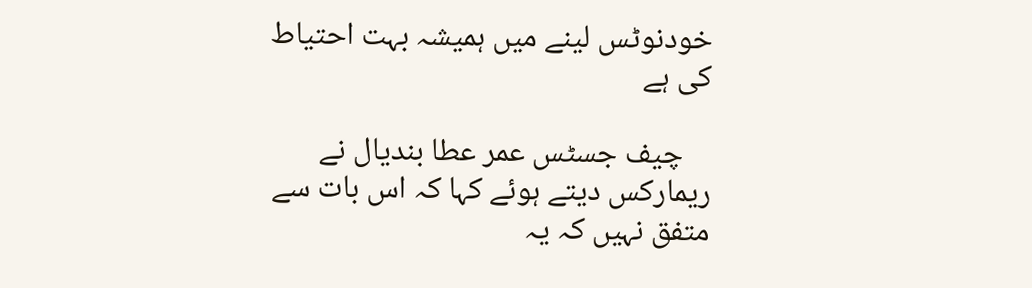خودنوٹس لینے میں ہمیشہ بہت احتیاط کی ہے

    چیف جسٹس عمر عطا بندیال نے ریمارکس دیتے ہوئے کہا کہ اس بات سے متفق نہیں کہ یہ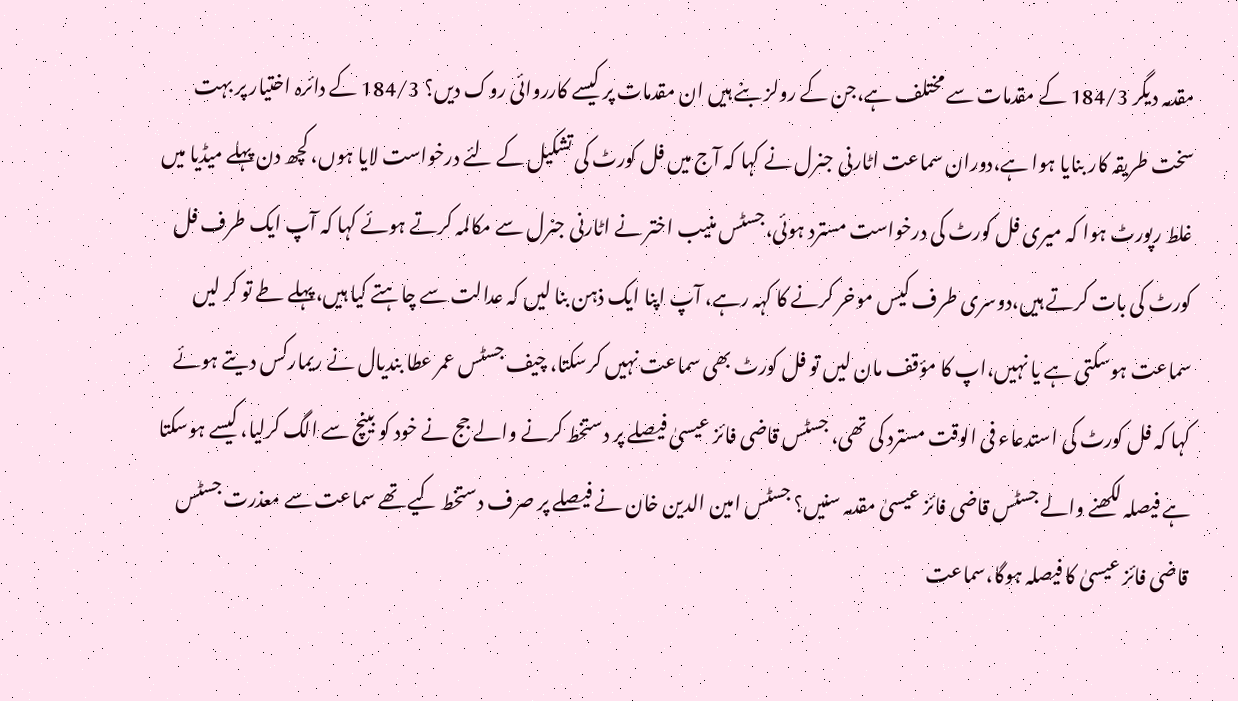مقدمہ دیگر 184/3 کے مقدمات سے مختلف ہے،جن کے رولز بنے ہیں ان مقدمات پر کیسے کارروائی روک دیں؟ 184/3 کے دائرہ اختیار پر بہت سخت طریقہ کار بنایا ہوا ہے،دوران سماعت اٹارنی جنرل نے کہا کہ آج میں فل کورٹ کی تشکیل کے لئے درخواست لایا ہوں، کچھ دن پہلے میڈیا میں غلط رپورٹ ہوا کہ میری فل کورٹ کی درخواست مسترد ہوئی،جسٹس منیب اختر نے اٹارنی جنرل سے مکالمہ کرتے ہوئے کہا کہ آپ ایک طرف فل کورٹ کی بات کرتے ہیں،دوسری طرف کیس موخر کرنے کا کہہ رہے، آپ اپنا ایک ذہن بنا لیں کہ عدالت سے چاہتے کیا ہیں،پہلے طے تو کر لیں سماعت ہوسکتی ہے یا نہیں،اپ کا مؤقف مان لیں تو فل کورٹ بھی سماعت نہیں کرسکتا، چیف جسٹس عمر عطا بندیال نے ریمارکس دیتے ہوئے کہا کہ فل کورٹ کی استدعاء فی الوقت مسترد کی تھی، جسٹس قاضی فائز عیسیٰ فیصلے پر دستخط کرنے والے جج نے خود کو بینچ سے الگ کرلیا، کیسے ہوسکتا ہے فیصلہ لکھنے والے جسٹس قاضی فائز عیسیٰ مقدمہ سنیں؟ جسٹس امین الدین خان نے فیصلے پر صرف دستخط کیے تھے سماعت سے معذرت جسٹس قاضی فائز عیسیٰ کا فیصلہ ہوگا،سماعت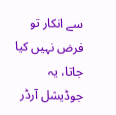سے انکار تو فرض نہیں کیا جاتا، یہ جوڈیشل آرڈر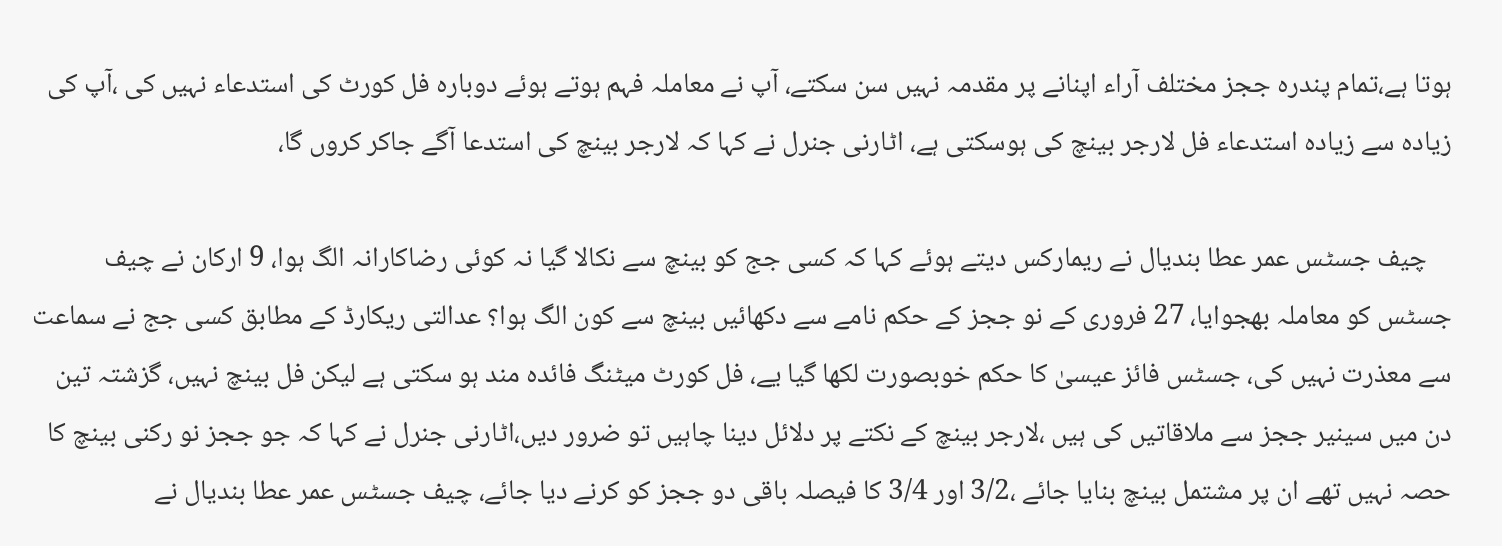ہوتا ہے،تمام پندرہ ججز مختلف آراء اپنانے پر مقدمہ نہیں سن سکتے، آپ نے معاملہ فہم ہوتے ہوئے دوبارہ فل کورٹ کی استدعاء نہیں کی ،آپ کی زیادہ سے زیادہ استدعاء فل لارجر بینچ کی ہوسکتی ہے، اٹارنی جنرل نے کہا کہ لارجر بینچ کی استدعا آگے جاکر کروں گا،

    چیف جسٹس عمر عطا بندیال نے ریمارکس دیتے ہوئے کہا کہ کسی جج کو بینچ سے نکالا گیا نہ کوئی رضاکارانہ الگ ہوا، 9 ارکان نے چیف جسٹس کو معاملہ بھجوایا، 27 فروری کے نو ججز کے حکم نامے سے دکھائیں بینچ سے کون الگ ہوا؟ عدالتی ریکارڈ کے مطابق کسی جج نے سماعت سے معذرت نہیں کی، جسٹس فائز عیسیٰ کا حکم خوبصورت لکھا گیا یے، فل کورٹ میٹنگ فائدہ مند ہو سکتی ہے لیکن فل بینچ نہیں، گزشتہ تین دن میں سینیر ججز سے ملاقاتیں کی ہیں ،لارجر بینچ کے نکتے پر دلائل دینا چاہیں تو ضرور دیں،اٹارنی جنرل نے کہا کہ جو ججز نو رکنی بینچ کا حصہ نہیں تھے ان پر مشتمل بینچ بنایا جائے ،3/2 اور 3/4 کا فیصلہ باقی دو ججز کو کرنے دیا جائے، چیف جسٹس عمر عطا بندیال نے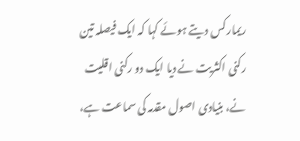ریمارکس دیتے ہوئے کہا کہ ایک فیصلہ تین رکنی اکثریت نے دیا ایک دو رکنی اقلیت نے، بنیادی اصول مقدمہ کی سماعت ہے،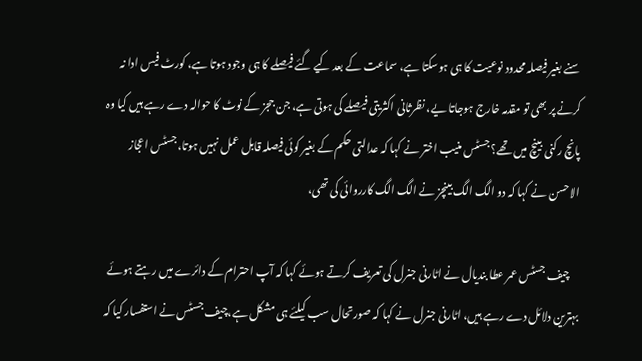سنے بغیر فیصلہ محدود نوعیت کا ہی ہوسکتا ہے، سماعت کے بعد کیے گئے فیصلے کا ہی وجود ہوتا ہے، کورٹ فیس ادا نہ کرنے پر بھی تو مقدمہ خارج ہوجاتا یے، نظرثانی اکثریتی فیصلے کی ہوتی ہے، جن ججز کے نوٹ کا حوالہ دے رہے ہیں کیا وہ پانچ رکنی بینچ میں تھے؟ جسٹس منیب اختر نے کہا کہ عدالتی حکم کے بغیر کوئی فیصلہ قابل عمل نہیں ہوتا،جسٹس اعجاز الاحسن نے کہا کہ دو الگ الگ بینچز نے الگ الگ کارروائی کی تھی،

    چیف جسٹس عمر عطا بندیال نے اٹارنی جنرل کی تعریف کرتے ہوئے کہا کہ آپ احترام کے دائرے میں رہتے ہوئے بہترین دلائل دے رہے ہیں، اٹارنی جنرل نے کہا کہ صورتحال سب کیلئے ہی مشکل ہے،چیف جسٹس نے استفسار کیا کہ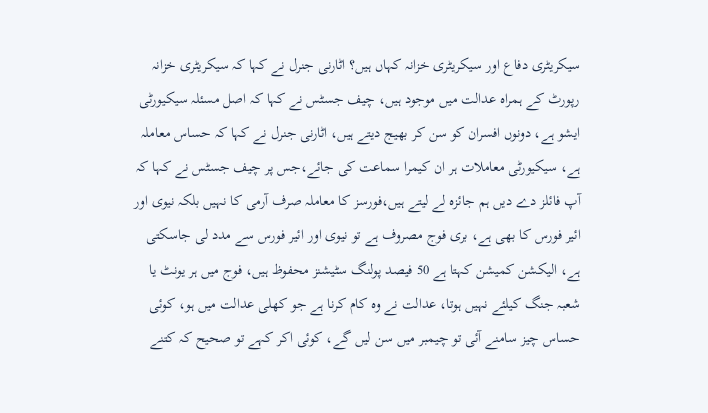سیکریٹری دفاع اور سیکریٹری خزانہ کہاں ہیں؟ اٹارنی جنرل نے کہا کہ سیکریٹری خزانہ رپورٹ کے ہمراہ عدالت میں موجود ہیں، چیف جسٹس نے کہا کہ اصل مسئلہ سیکیورٹی ایشو ہے، دونوں افسران کو سن کر بھیج دیتے ہیں، اٹارنی جنرل نے کہا کہ حساس معاملہ ہے، سیکیورٹی معاملات ہر ان کیمرا سماعت کی جائے،جس پر چیف جسٹس نے کہا کہ آپ فائلز دے دیں ہم جائزہ لے لیتے ہیں،فورسز کا معاملہ صرف آرمی کا نہیں بلکہ نیوی اور ائیر فورس کا بھی ہے، بری فوج مصروف ہے تو نیوی اور ائیر فورس سے مدد لی جاسکتی ہے، الیکشن کمیشن کہتا ہے 50 فیصد پولنگ سٹیشنز محفوظ ہیں، فوج میں ہر یونٹ یا شعبہ جنگ کیلئے نہیں ہوتا، عدالت نے وہ کام کرنا ہے جو کھلی عدالت میں ہو، کوئی حساس چیز سامنے آئی تو چیمبر میں سن لیں گے، کوئی اکر کہے تو صحیح کہ کتنے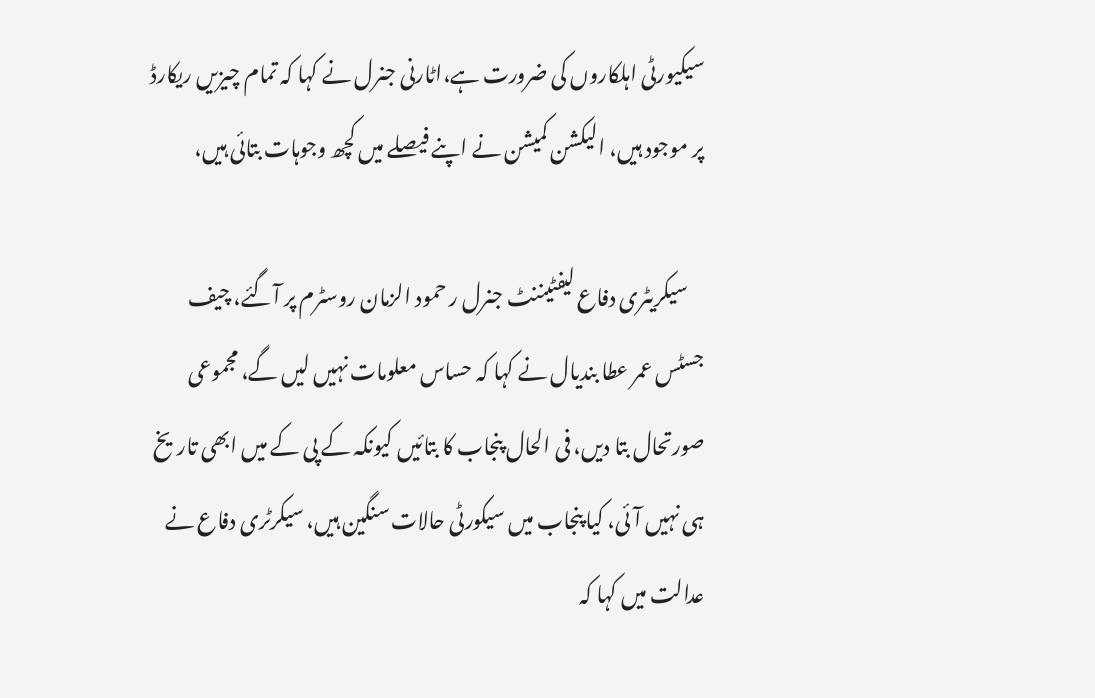سیکیورٹی اہلکاروں کی ضرورت ہے،اٹارنی جنرل نے کہا کہ تمام چیزیں ریکارڈ پر موجود ہیں، الیکشن کمیشن نے اپنے فیصلے میں کچھ وجوہات بتائی ہیں،

    سیکریٹری دفاع لیفٹیننٹ جنرل ر حمود الزمان روسٹرم پر آگئے، چیف جسٹس عمر عطا بندیال نے کہا کہ حساس معلومات نہیں لیں گے، مجموعی صورتحال بتا دیں، فی الحال پنجاب کا بتائیں کیونکہ کے پی کے میں ابھی تاریخ ہی نہیں آئی، کیا پنجاب میں سیکورٹی حالات سنگین ہیں، سیکرٹری دفاع نے عدالت میں کہا کہ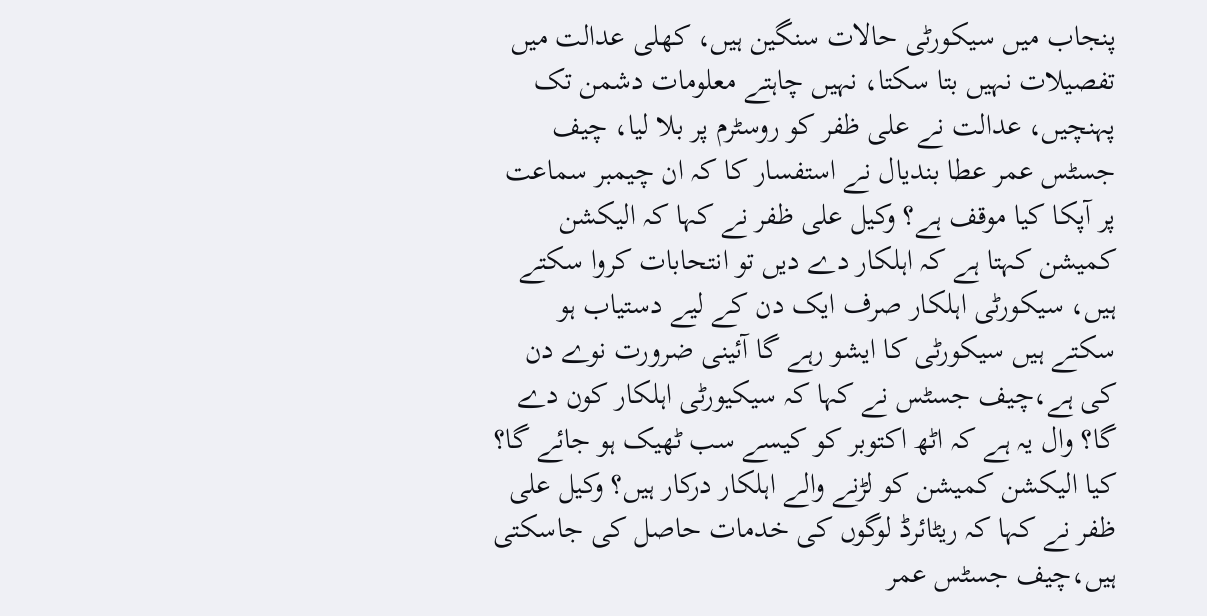پنجاب میں سیکورٹی حالات سنگین ہیں، کھلی عدالت میں تفصیلات نہیں بتا سکتا، نہیں چاہتے معلومات دشمن تک پہنچیں، عدالت نے علی ظفر کو روسٹرم پر بلا لیا، چیف جسٹس عمر عطا بندیال نے استفسار کا کہ ان چیمبر سماعت پر آپکا کیا موقف ہے؟ وکیل علی ظفر نے کہا کہ الیکشن کمیشن کہتا ہے کہ اہلکار دے دیں تو انتحابات کروا سکتے ہیں، سیکورٹی اہلکار صرف ایک دن کے لیے دستیاب ہو سکتے ہیں سیکورٹی کا ایشو رہے گا آئینی ضرورت نوے دن کی ہے،چیف جسٹس نے کہا کہ سیکیورٹی اہلکار کون دے گا؟ وال یہ ہے کہ اٹھ اکتوبر کو کیسے سب ٹھیک ہو جائے گا؟ کیا الیکشن کمیشن کو لڑنے والے اہلکار درکار ہیں؟ وکیل علی ظفر نے کہا کہ ریٹائرڈ لوگوں کی خدمات حاصل کی جاسکتی ہیں،چیف جسٹس عمر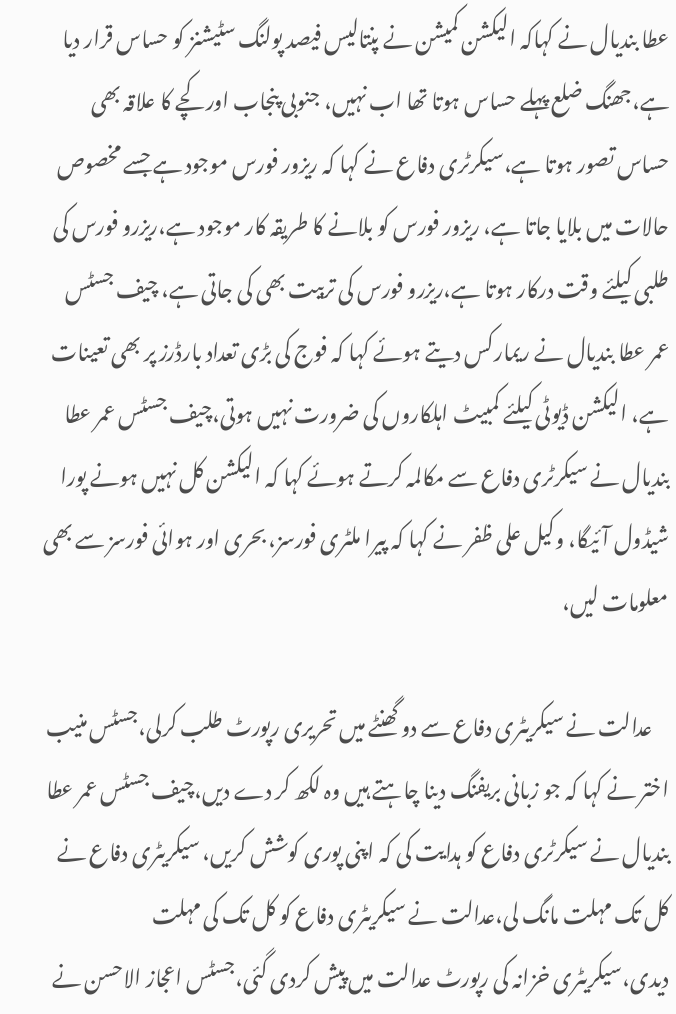عطا بندیال نے کہاکہ الیکشن کمیشن نے پنتالیس فیصد پولنگ سٹیشنز کو حساس قرار دیا ہے،جھنگ ضلع پہلے حساس ہوتا تھا اب نہیں، جنوبی پنجاب اور کچے کا علاقہ بھی حساس تصور ہوتا ہے،سیکرٹری دفاع نے کہا کہ ریزور فورس موجود ہے جسے مخصوص حالات میں بلایا جاتا ہے، ریزور فورس کو بلانے کا طریقہ کار موجود ہے،ریزرو فورس کی طلبی کیلئے وقت درکار ہوتا ہے،ریزرو فورس کی تربیت بھی کی جاتی ہے، چیف جسٹس عمر عطا بندیال نے ریمارکس دیتے ہوئے کہا کہ فوج کی بڑی تعداد بارڈرز پر بھی تعینات ہے، الیکشن ڈیوٹی کیلئے کمبیٹ اہلکاروں کی ضرورت نہیں ہوتی،چیف جسٹس عمر عطا بندیال نے سیکرٹری دفاع سے مکالمہ کرتے ہوئے کہا کہ الیکشن کل نہیں ہونے پورا شیڈول آئیگا، وکیل علی ظفر نے کہا کہ پیرا ملٹری فورسز، بحری اور ہوائی فورسز سے بھی معلومات لیں،

    عدالت نے سیکریٹری دفاع سے دو گھنٹے میں تحریری رپورٹ طلب کرلی،جسٹس منیب اختر نے کہا کہ جو زبانی بریفنگ دینا چاہتے ہیں وہ لکھ کر دے دیں،چیف جسٹس عمر عطا بندیال نے سیکرٹری دفاع کو ہدایت کی کہ اپنی پوری کوشش کریں، سیکریٹری دفاع نے کل تک مہلت مانگ لی،عدالت نے سیکریٹری دفاع کو کل تک کی مہلت دیدی،سیکریٹری خزانہ کی رپورٹ عدالت میں پیش کردی گئی،جسٹس اعجاز الاحسن نے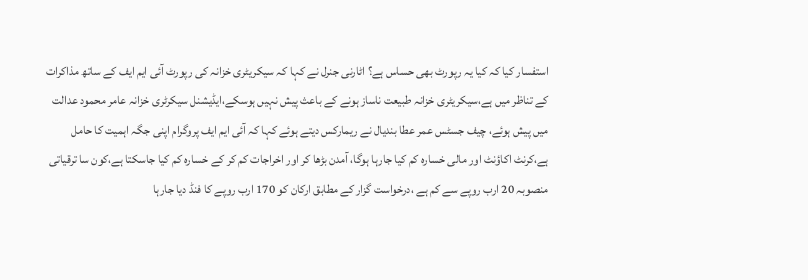استفسار کیا کہ کیا یہ رپورٹ بھی حساس ہے؟ اٹارنی جنرل نے کہا کہ سیکریٹری خزانہ کی رپورٹ آئی ایم ایف کے ساتھ مذاکرات کے تناظر میں ہے،سیکریٹری خزانہ طبیعت ناساز ہونے کے باعث پیش نہیں ہوسکے،ایڈیشنل سیکرٹری خزانہ عامر محمود عدالت میں پیش ہوئے، چیف جسٹس عمر عطا بندیال نے ریمارکس دیتے ہوئے کہا کہ آئی ایم ایف پروگرام اپنی جگہ اہمیت کا حامل ہے،کرنٹ اکاؤنٹ اور مالی خسارہ کم کیا جارہا ہوگا، آمدن بڑھا کر اور اخراجات کم کر کے خسارہ کم کیا جاسکتا ہے،کون سا ترقیاتی منصوبہ 20 ارب روپے سے کم ہے ،درخواست گزار کے مطابق ارکان کو 170 ارب روپے کا فنڈ دیا جارہا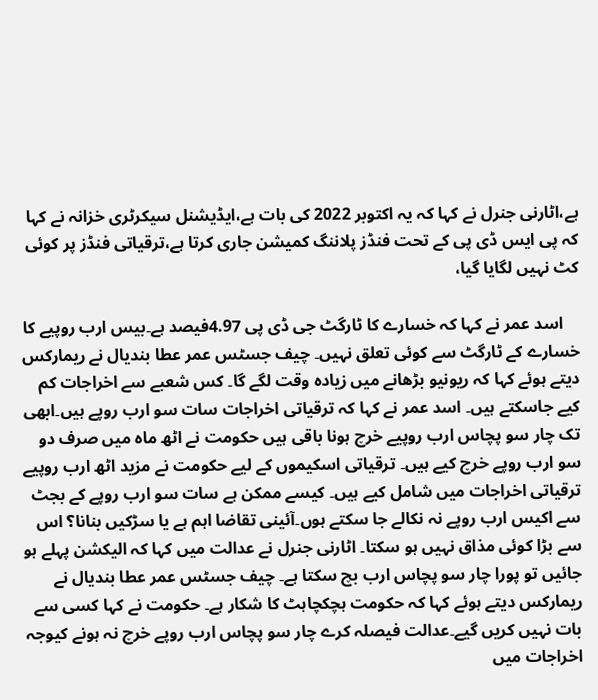ہے،اٹارنی جنرل نے کہا کہ یہ اکتوبر 2022 کی بات ہے،ایڈیشنل سیکرٹری خزانہ نے کہا کہ پی ایس ڈی پی کے تحت فنڈز پلاننگ کمیشن جاری کرتا ہے،ترقیاتی فنڈز پر کوئی کٹ نہیں لگایا گیا،

    اسد عمر نے کہا کہ خسارے کا ٹارگٹ جی ڈی پی 4.97فیصد ہے۔بیس ارب روپیے کا خسارے کے ٹارگٹ سے کوئی تعلق نہیں۔ چیف جسٹس عمر عطا بندیال نے ریمارکس دیتے ہوئے کہا کہ ریونیو بڑھانے میں زیادہ وقت لگے گا۔ کس شعبے سے اخراجات کم کیے جاسکتے ہیں۔ اسد عمر نے کہا کہ ترقیاتی اخراجات سات سو ارب روپے ہیں۔ابھی تک چار سو پچاس ارب روپیے خرچ ہونا باقی ہیں حکومت نے اٹھ ماہ میں صرف دو سو ارب روپے خرچ کیے ہیں۔ ترقیاتی اسکیموں کے لیے حکومت نے مزید اٹھ ارب روپیے ترقیاتی اخراجات میں شامل کیے ہیں۔ کیسے ممکن ہے سات سو ارب روپے کے بجٹ سے اکیس ارب روپے نہ نکالے جا سکتے ہوں۔آئینی تقاضا اہم ہے یا سڑکیں بنانا؟ اس سے بڑا کوئی مذاق نہیں ہو سکتا۔ اٹارنی جنرل نے عدالت میں کہا کہ الیکشن پہلے ہو جائیں تو پورا چار سو پچاس ارب بچ سکتا ہے۔ چیف جسٹس عمر عطا بندیال نے ریمارکس دیتے ہوئے کہا کہ حکومت ہچکچاہٹ کا شکار ہے۔ حکومت نے کہا کسی سے بات نہیں کریں گیے۔عدالت فیصلہ کرے چار سو پچاس ارب روپے خرچ نہ ہونے کیوجہ اخراجات میں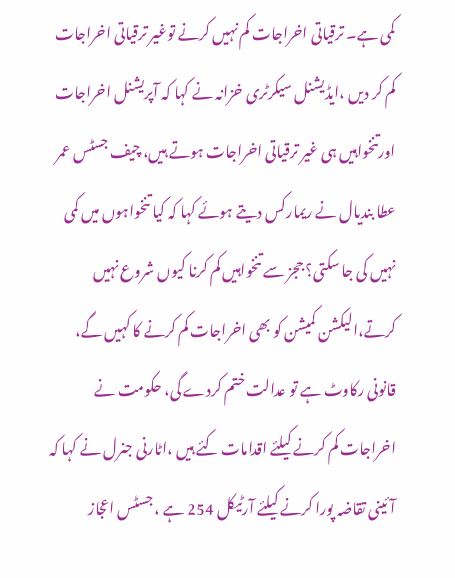کمی ہے۔ ترقیاتی اخراجات کم نہیں کرنے توغیر ترقیاتی اخراجات کم کر دیں ،ایڈیشنل سیکرٹری خزانہ نے کہا کہ آپریشنل اخراجات اورتنخواہیں ہی غیر ترقیاتی اخراجات ہوتے ہیں، چیف جسٹس عمر عطا بندیال نے ریمارکس دیتے ہوئے کہا کہ کیا تنخواہوں میں کمی نہیں کی جا سکتی؟ ججز سے تنخواہیں کم کرنا کیوں شروع نہیں کرتے،الیکشن کمیشن کو بھی اخراجات کم کرنے کا کہیں گے، قانونی رکاوٹ ہے تو عدالت ختم کردے گی، حکومت نے اخراجات کم کرنے کیلئے اقدامات کئے ہیں ،اٹارنی جنرل نے کہا کہ آئینی تقاضہ پورا کرنے کیلئے آرٹیکل 254 ہے ، جسٹس اعجاز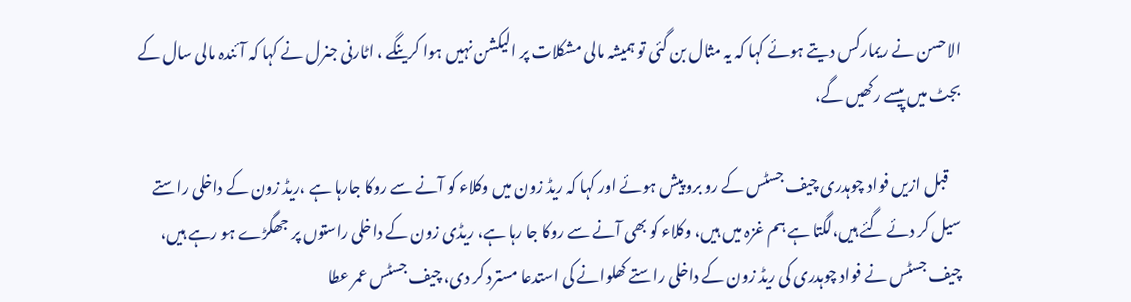الاحسن نے ریمارکس دیتے ہوئے کہا کہ یہ مثال بن گئی تو ہمیشہ مالی مشکلات پر الیکشن نہیں ہوا کرینگے ، اٹارنی جنرل نے کہا کہ آئندہ مالی سال کے بجٹ میں پیسے رکھیں گے،

    قبل ازیں فواد چوہدری چیف جسٹس کے رو برو پیش ہوئے اور کہا کہ ریڈ زون میں وکلاء کو آنے سے روکا جارہا ہے ،ریڈ زون کے داخلی راستے سیل کر دئے گئے ہیں،لگتا ہے ہم غزہ میں ہیں، وکلاء کو بھی آنے سے روکا جا رہا ہے، ریڈی زون کے داخلی راستوں پر جھگڑے ہو رہے ہیں، چیف جسٹس نے فواد چوہدری کی ریڈ زون کے داخلی راستے کھلوانے کی استدعا مسترد کر دی، چیف جسٹس عمر عطا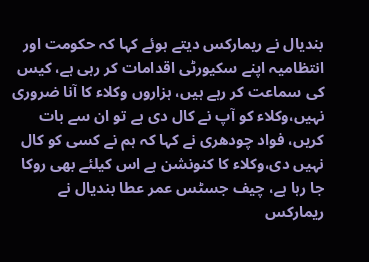بندیال نے ریمارکس دیتے ہوئے کہا کہ حکومت اور انتظامیہ اپنے سکیورٹی اقدامات کر رہی ہے، کیس کی سماعت کر رہے ہیں، ہزاروں وکلاء کا آنا ضروری نہیں،وکلاء کو آپ نے کال دی ہے تو ان سے بات کریں، فواد چودھری نے کہا کہ ہم نے کسی کو کال نہیں دی،وکلاء کا کنونشن ہے اس کیلئے بھی روکا جا رہا ہے، چیف جسٹس عمر عطا بندیال نے ریمارکس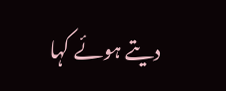دیتے ہوئے کہا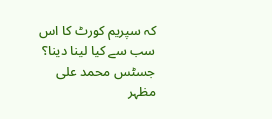کہ سپریم کورٹ کا اس سب سے کیا لینا دینا؟ جسٹس محمد علی مظہر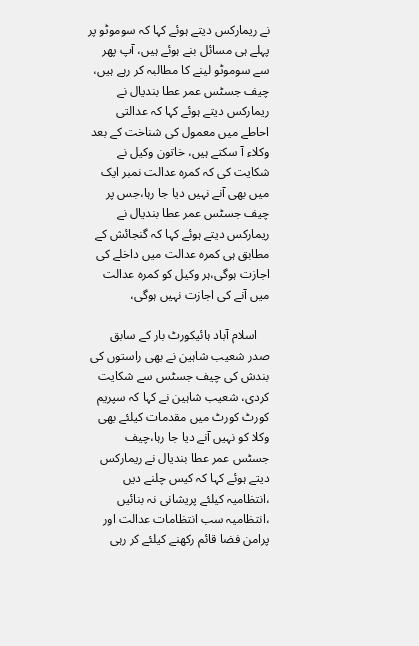نے ریمارکس دیتے ہوئے کہا کہ سوموٹو پر پہلے ہی مسائل بنے ہوئے ہیں، آپ پھر سے سوموٹو لینے کا مطالبہ کر رہے ہیں، چیف جسٹس عمر عطا بندیال نے ریمارکس دیتے ہوئے کہا کہ عدالتی احاطے میں معمول کی شناخت کے بعد وکلاء آ سکتے ہیں، خاتون وکیل نے شکایت کی کہ کمرہ عدالت نمبر ایک میں بھی آنے نہیں دیا جا رہا،جس پر چیف جسٹس عمر عطا بندیال نے ریمارکس دیتے ہوئے کہا کہ گنجائش کے مطابق ہی کمرہ عدالت میں داخلے کی اجازت ہوگی،ہر وکیل کو کمرہ عدالت میں آنے کی اجازت نہیں ہوگی،

    اسلام آباد ہائیکورٹ بار کے سابق صدر شعیب شاہین نے بھی راستوں کی بندش کی چیف جسٹس سے شکایت کردی، شعیب شاہین نے کہا کہ سپریم کورٹ کورٹ میں مقدمات کیلئے بھی وکلا کو نہیں آنے دیا جا رہا،چیف جسٹس عمر عطا بندیال نے ریمارکس دیتے ہوئے کہا کہ کیس چلنے دیں ،انتظامیہ کیلئے پریشانی نہ بنائیں ،انتظامیہ سب انتظامات عدالت اور پرامن فضا قائم رکھنے کیلئے کر رہی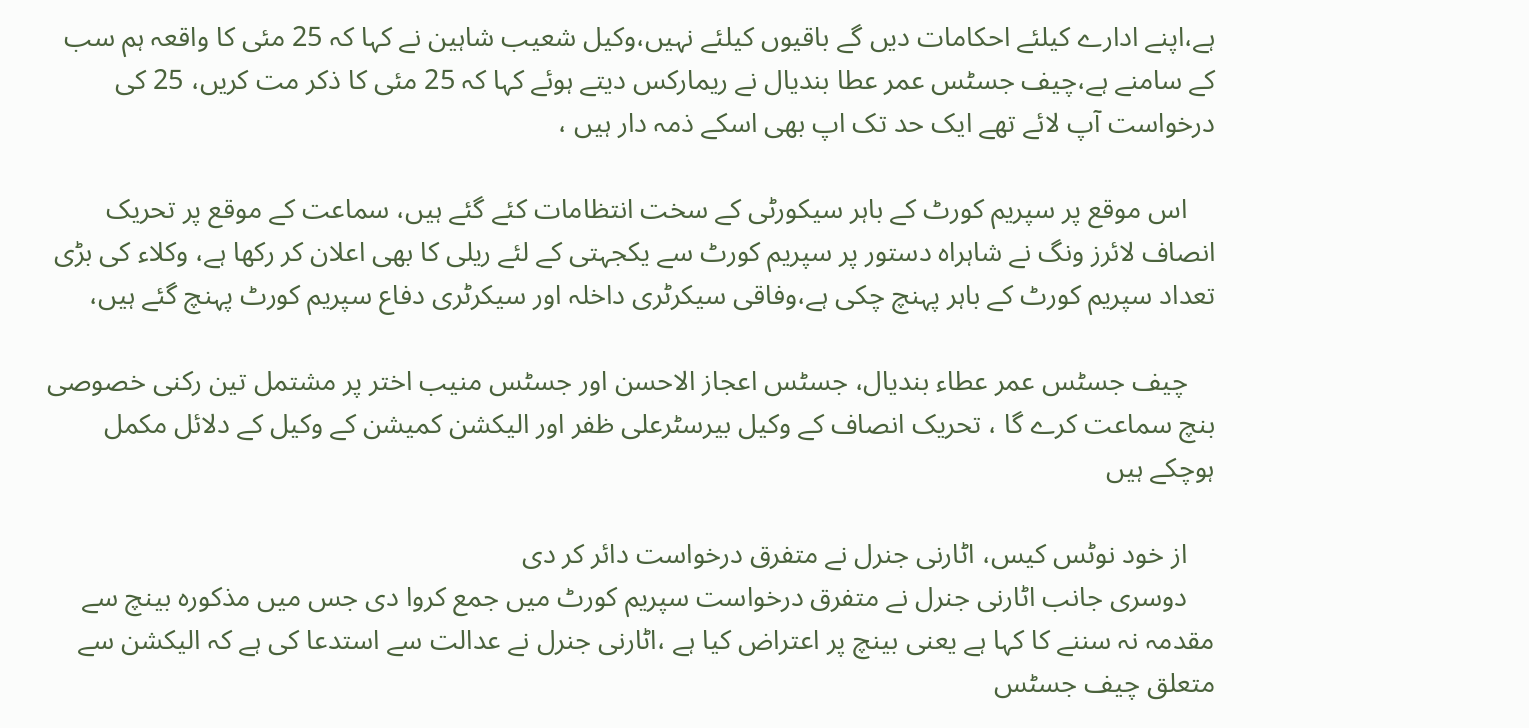ہے،اپنے ادارے کیلئے احکامات دیں گے باقیوں کیلئے نہیں،وکیل شعیب شاہین نے کہا کہ 25 مئی کا واقعہ ہم سب کے سامنے ہے،چیف جسٹس عمر عطا بندیال نے ریمارکس دیتے ہوئے کہا کہ 25 مئی کا ذکر مت کریں، 25 کی درخواست آپ لائے تھے ایک حد تک اپ بھی اسکے ذمہ دار ہیں ،

    اس موقع پر سپریم کورٹ کے باہر سیکورٹی کے سخت انتظامات کئے گئے ہیں، سماعت کے موقع پر تحریک انصاف لائرز ونگ نے شاہراہ دستور پر سپریم کورٹ سے یکجہتی کے لئے ریلی کا بھی اعلان کر رکھا ہے، وکلاء کی بڑی تعداد سپریم کورٹ کے باہر پہنچ چکی ہے،وفاقی سیکرٹری داخلہ اور سیکرٹری دفاع سپریم کورٹ پہنچ گئے ہیں،

    چیف جسٹس عمر عطاء بندیال، جسٹس اعجاز الاحسن اور جسٹس منیب اختر پر مشتمل تین رکنی خصوصی بنچ سماعت کرے گا ، تحریک انصاف کے وکیل بیرسٹرعلی ظفر اور الیکشن کمیشن کے وکیل کے دلائل مکمل ہوچکے ہیں

    از خود نوٹس کیس، اٹارنی جنرل نے متفرق درخواست دائر کر دی
    دوسری جانب اٹارنی جنرل نے متفرق درخواست سپریم کورٹ میں جمع کروا دی جس میں مذکورہ بینچ سے مقدمہ نہ سننے کا کہا ہے یعنی بینچ پر اعتراض کیا ہے ،اٹارنی جنرل نے عدالت سے استدعا کی ہے کہ الیکشن سے متعلق چیف جسٹس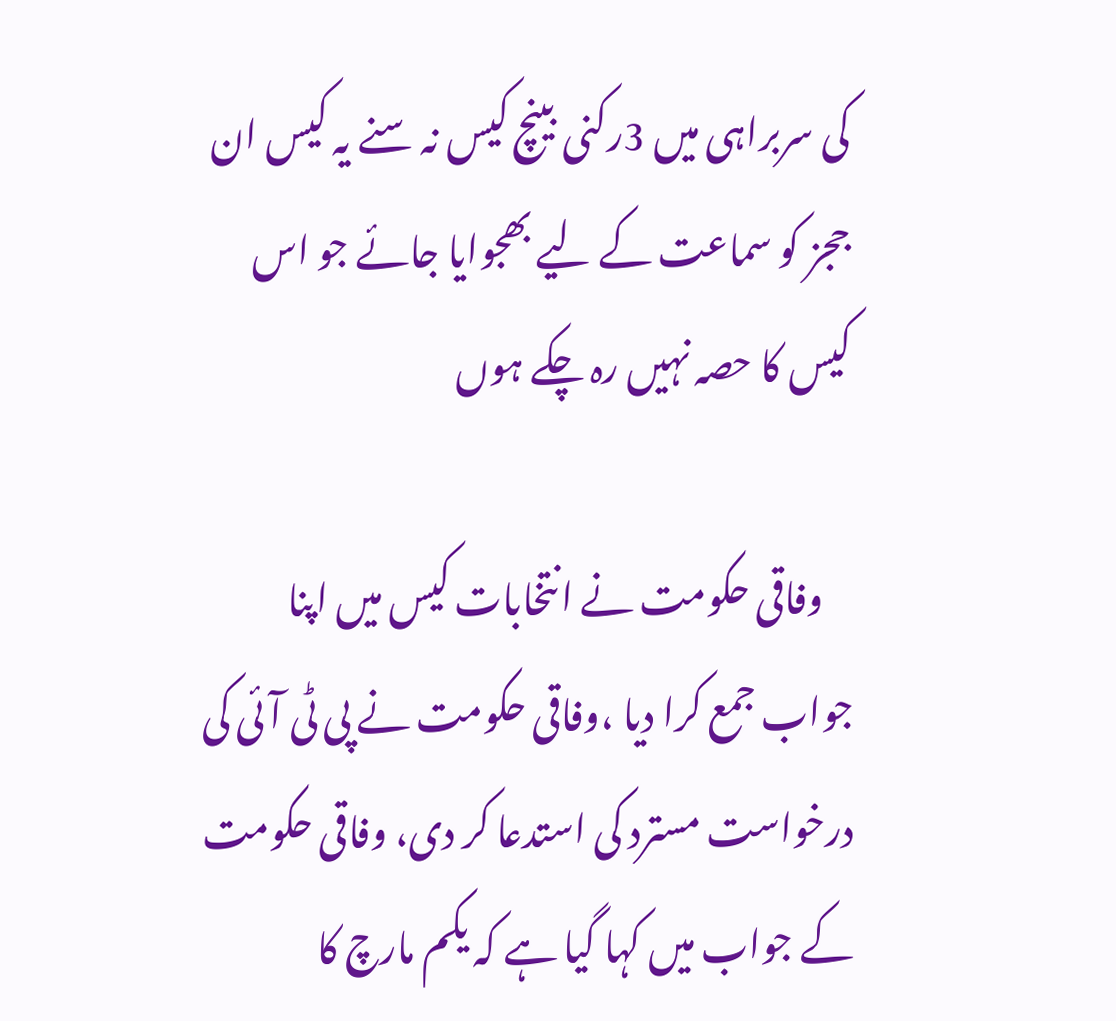کی سربراہی میں 3رکنی بینچ کیس نہ سنے یہ کیس ان ججز کو سماعت کے لیے بھجوایا جائے جو اس کیس کا حصہ نہیں رہ چکے ہوں

    وفاقی حکومت نے انتخابات کیس میں اپنا جواب جمع کرا دیا ،وفاقی حکومت نے پی ٹی آئی کی درخواست مسترد کی استدعا کر دی، وفاقی حکومت کے جواب میں کہا گیا ہے کہ یکم مارچ کا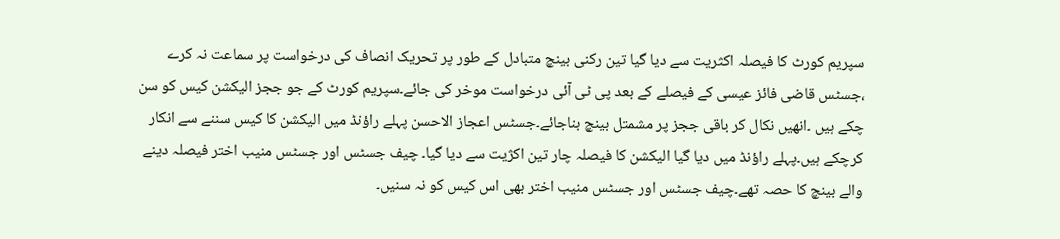سپریم کورٹ کا فیصلہ اکثریت سے دیا گیا تین رکنی بینچ متبادل کے طور پر تحریک انصاف کی درخواست پر سماعت نہ کرے ،جسٹس قاضی فائز عیسی کے فیصلے کے بعد پی ٹی آئی درخواست موخر کی جائے۔سپریم کورٹ کے جو ججز الیکشن کیس کو سن چکے ہیں ۔انھیں نکال کر باقی ججز پر مشمتل بینچ بناجائے۔جسٹس اعجاز الاحسن پہلے راؤنڈ میں الیکشن کا کیس سننے سے انکار کرچکے ہیں۔پہلے راؤنڈ میں دیا گیا الیکشن کا فیصلہ چار تین اکژیت سے دیا گیا۔ چیف جسٹس اور جسٹس منیب اختر فیصلہ دینے والے بینچ کا حصہ تھے۔چیف جسٹس اور جسٹس منیب اختر بھی اس کیس کو نہ سنیں۔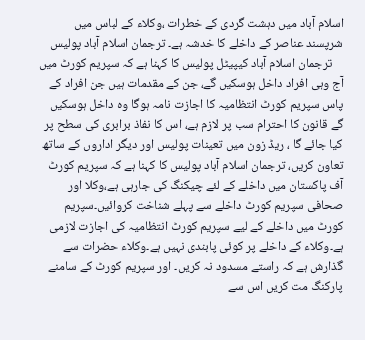اسلام آباد میں دہشت گردی کے خطرات ،وکلاء کے لباس میں شرپسند عناصر کے داخلے کا خدشہ ہے۔ ترجمان اسلام آباد پولیس
    ترجمان اسلام آباد کیپیٹل پولیس کا کہنا ہے کہ سپریم کورٹ میں آج وہی افراد داخل ہوسکیں گے، جن کے مقدمات ہیں جن افراد کے پاس سپریم کورٹ انتظامیہ کا اجازت نامہ ہوگا وہ داخل ہوسکیں گے قانون کا احترام سب پر لازم ہے، اس کا نفاذ برابری کی سطح پر کیا جائے گا ، ریڈ زون میں تعینات پولیس اور دیگر اداروں کے ساتھ تعاون کریں، ترجمان اسلام آباد پولیس کا کہنا ہے کہ سپریم کورٹ آف پاکستان میں داخلے کے لئے چیکنگ کی جارہی ہے،وکلا اور صحافی سپریم کورٹ داخلے سے پہلے شناخت کروائیں۔سپریم کورٹ میں داخلے کے لیے سپریم کورٹ انتظامیہ کی اجازت لازمی ہے۔وکلاء کے داخلے پر کوئی پابندی نہیں ہے۔وکلاء حضرات سے گذارش ہے کہ راستے مسدود نہ کریں۔ اور سپریم کورٹ کے سامنے پارکنگ مت کریں اس سے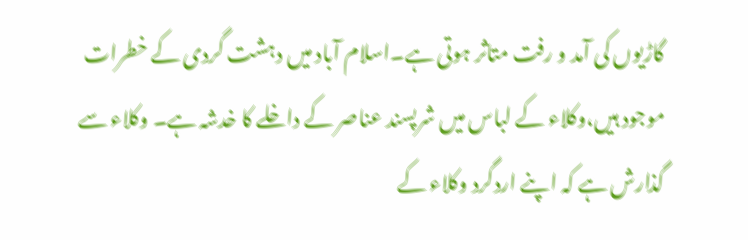گاڑیوں کی آمد و رفت متاثر ہوتی ہے۔اسلام آباد میں دہشت گردی کے خطرات موجود ہیں،وکلاء کے لباس میں شرپسند عناصر کے داخلے کا خدشہ ہے۔ وکلاء سے گذارش ہے کہ اپنے اردگرد وکلاء کے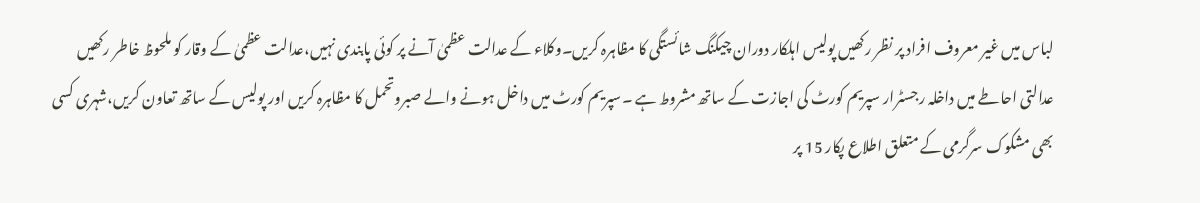لباس میں غیر معروف افراد پر نظر رکھیں پولیس اہلکار دوران چیکنگ شائستگی کا مظاہرہ کریں۔وکلاء کے عدالت عظمیٰ آنے پر کوئی پابندی نہیں،عدالت عظمیٰ کے وقار کو ملحوظ خاطر رکھیں عدالتی احاطے میں داخلہ رجسٹرار سپریم کورٹ کی اجازت کے ساتھ مشروط ہے ۔سپریم کورٹ میں داخل ہونے والے صبروتحمل کا مظاہرہ کریں اور پولیس کے ساتھ تعاون کریں،شہری کسی بھی مشکوک سرگرمی کے متعلق اطلاع پکار 15 پر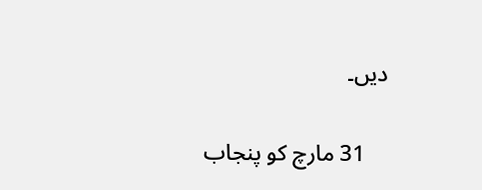دیں۔

    31 مارچ کو پنجاب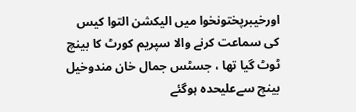اورخیبرپختونخوا میں الیکشن التوا کیس کی سماعت کرنے والا سپریم کورٹ کا بینچ ٹوٹ گیا تھا ، جسٹس جمال خان مندوخیل بینچ سےعلیحدہ ہوگئے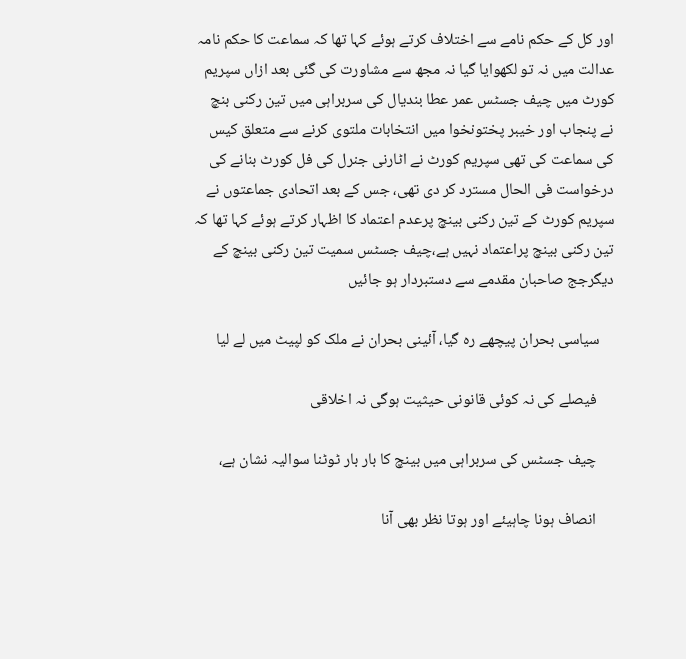اور کل کے حکم نامے سے اختلاف کرتے ہوئے کہا تھا کہ سماعت کا حکم نامہ عدالت میں نہ تو لکھوایا گیا نہ مجھ سے مشاورت کی گئی بعد ازاں سپریم کورٹ میں چیف جسٹس عمر عطا بندیال کی سربراہی میں تین رکنی بنچ نے پنجاب اور خیبر پختونخوا میں انتخابات ملتوی کرنے سے متعلق کیس کی سماعت کی تھی سپریم کورٹ نے اٹارنی جنرل کی فل کورٹ بنانے کی درخواست فی الحال مسترد کر دی تھی، جس کے بعد اتحادی جماعتوں نے سپریم کورٹ کے تین رکنی بینچ پرعدم اعتماد کا اظہار کرتے ہوئے کہا تھا کہ تین رکنی بینچ پراعتماد نہیں ہے،چیف جسٹس سمیت تین رکنی بینچ کے دیگرجج صاحبان مقدمے سے دستبردار ہو جائیں

    سیاسی بحران پیچھے رہ گیا، آئینی بحران نے ملک کو لپیٹ میں لے لیا

     فیصلے کی نہ کوئی قانونی حیثیت ہوگی نہ اخلاقی

     چیف جسٹس کی سربراہی میں بینچ کا بار بار ٹوٹنا سوالیہ نشان ہے،

     انصاف ہونا چاہیئے اور ہوتا نظر بھی آنا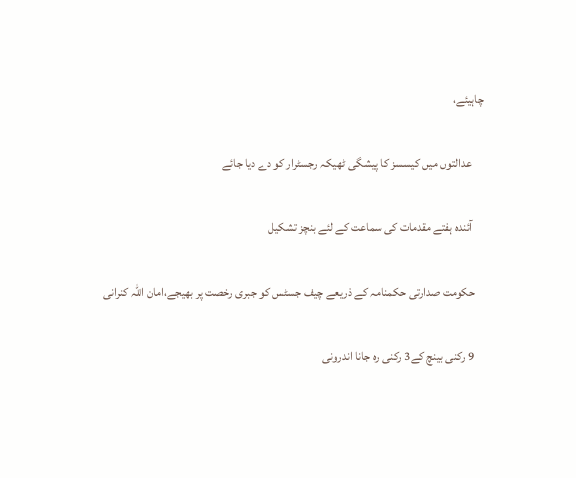چاہیئے،

     عدالتوں میں کیسسز کا پیشگی ٹھیکہ رجسٹرار کو دے دیا جائے

     آئندہ ہفتے مقدمات کی سماعت کے لئے بنچز تشکیل

    حکومت صدارتی حکمنامہ کے ذریعے چیف جسٹس کو جبری رخصت پر بھیجے،امان اللہ کنرانی

    9 رکنی بینچ کے3 رکنی رہ جانا اندرونی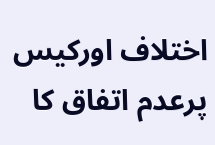اختلاف اورکیس پرعدم اتفاق کا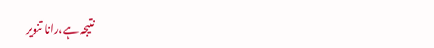نتیجہ ہے،رانا تنویر